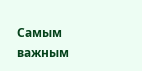Самым важным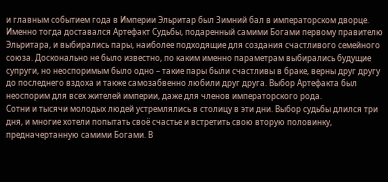и главным событием года в Империи Эльритар был Зимний бал в императорском дворце. Именно тогда доставался Артефакт Судьбы, подаренный самими Богами первому правителю Эльритара, и выбирались пары, наиболее подходящие для создания счастливого семейного союза. Досконально не было известно, по каким именно параметрам выбирались будущие супруги, но неоспоримым было одно – такие пары были счастливы в браке, верны друг другу до последнего вздоха и также самозабвенно любили друг друга. Выбор Артефакта был неоспорим для всех жителей империи, даже для членов императорского рода.
Сотни и тысячи молодых людей устремлялись в столицу в эти дни. Выбор судьбы длился три дня, и многие хотели попытать своё счастье и встретить свою вторую половинку, предначертанную самими Богами. В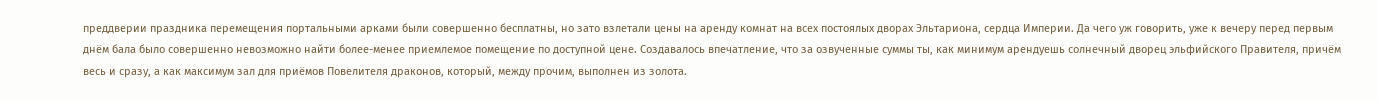преддверии праздника перемещения портальными арками были совершенно бесплатны, но зато взлетали цены на аренду комнат на всех постоялых дворах Эльтариона, сердца Империи. Да чего уж говорить, уже к вечеру перед первым днём бала было совершенно невозможно найти более-менее приемлемое помещение по доступной цене. Создавалось впечатление, что за озвученные суммы ты, как минимум арендуешь солнечный дворец эльфийского Правителя, причём весь и сразу, а как максимум зал для приёмов Повелителя драконов, который, между прочим, выполнен из золота.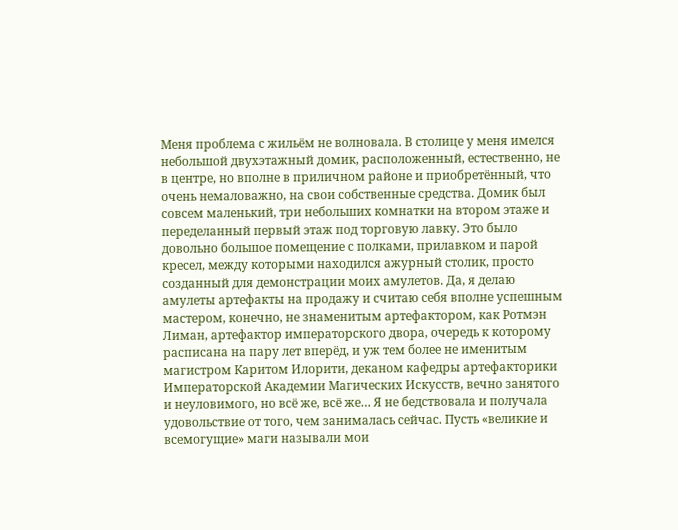Меня проблема с жильём не волновала. В столице у меня имелся небольшой двухэтажный домик, расположенный, естественно, не в центре, но вполне в приличном районе и приобретённый, что очень немаловажно, на свои собственные средства. Домик был совсем маленький, три небольших комнатки на втором этаже и переделанный первый этаж под торговую лавку. Это было довольно большое помещение с полками, прилавком и парой кресел, между которыми находился ажурный столик, просто созданный для демонстрации моих амулетов. Да, я делаю амулеты артефакты на продажу и считаю себя вполне успешным мастером, конечно, не знаменитым артефактором, как Ротмэн Лиман, артефактор императорского двора, очередь к которому расписана на пару лет вперёд, и уж тем более не именитым магистром Каритом Илорити, деканом кафедры артефакторики Императорской Академии Магических Искусств, вечно занятого и неуловимого, но всё же, всё же… Я не бедствовала и получала удовольствие от того, чем занималась сейчас. Пусть «великие и всемогущие» маги называли мои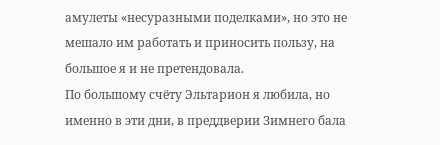амулеты «несуразными поделками», но это не мешало им работать и приносить пользу, на большое я и не претендовала.
По большому счёту Эльтарион я любила, но именно в эти дни, в преддверии Зимнего бала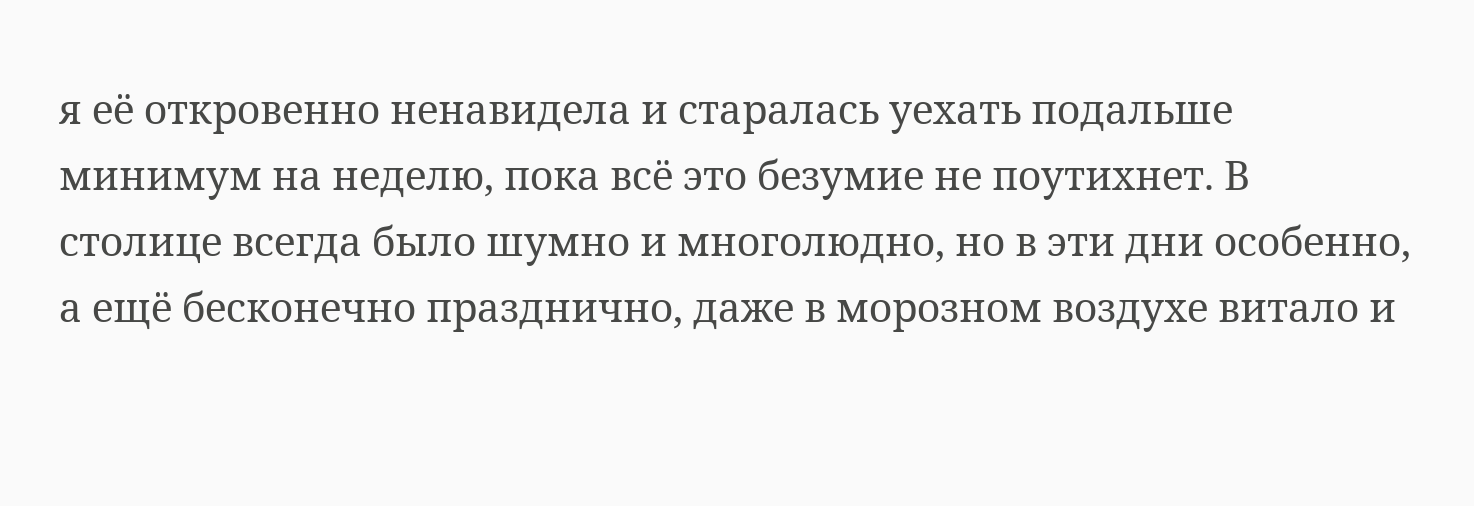я её откровенно ненавидела и старалась уехать подальше минимум на неделю, пока всё это безумие не поутихнет. В столице всегда было шумно и многолюдно, но в эти дни особенно, а ещё бесконечно празднично, даже в морозном воздухе витало и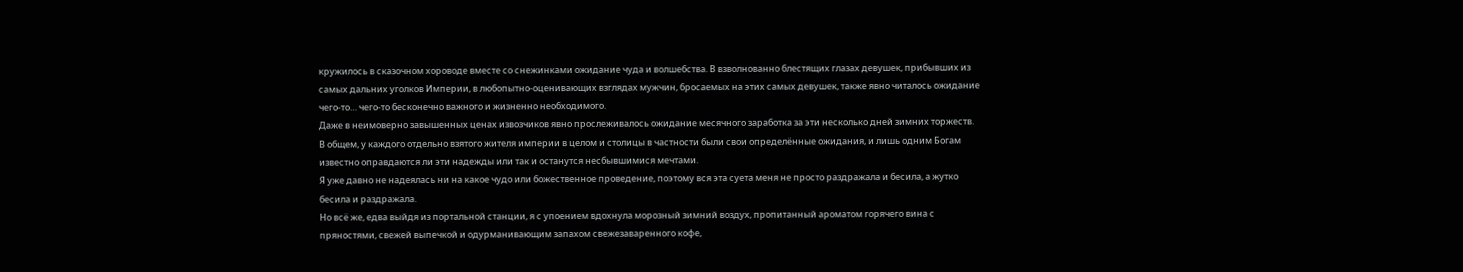кружилось в сказочном хороводе вместе со снежинками ожидание чуда и волшебства. В взволнованно блестящих глазах девушек, прибывших из самых дальних уголков Империи, в любопытно-оценивающих взглядах мужчин, бросаемых на этих самых девушек, также явно читалось ожидание чего-то… чего-то бесконечно важного и жизненно необходимого.
Даже в неимоверно завышенных ценах извозчиков явно прослеживалось ожидание месячного заработка за эти несколько дней зимних торжеств.
В общем, у каждого отдельно взятого жителя империи в целом и столицы в частности были свои определённые ожидания, и лишь одним Богам известно оправдаются ли эти надежды или так и останутся несбывшимися мечтами.
Я уже давно не надеялась ни на какое чудо или божественное проведение, поэтому вся эта суета меня не просто раздражала и бесила, а жутко бесила и раздражала.
Но всё же, едва выйдя из портальной станции, я с упоением вдохнула морозный зимний воздух, пропитанный ароматом горячего вина с пряностями, свежей выпечкой и одурманивающим запахом свежезаваренного кофе,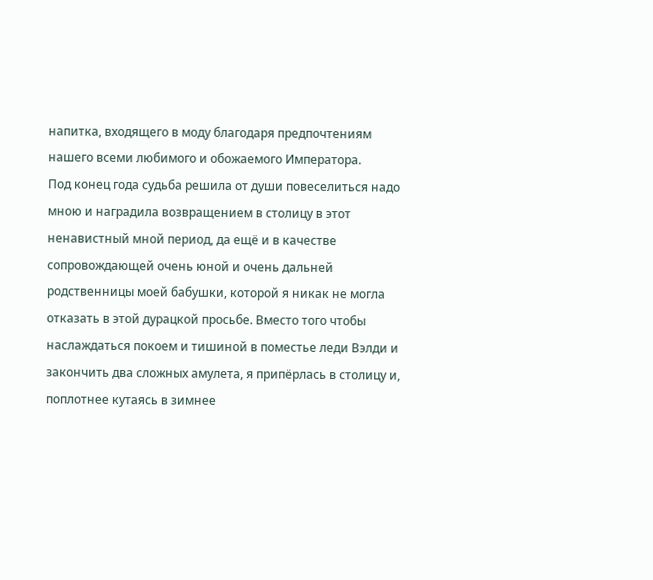напитка, входящего в моду благодаря предпочтениям нашего всеми любимого и обожаемого Императора.
Под конец года судьба решила от души повеселиться надо мною и наградила возвращением в столицу в этот ненавистный мной период, да ещё и в качестве сопровождающей очень юной и очень дальней родственницы моей бабушки, которой я никак не могла отказать в этой дурацкой просьбе. Вместо того чтобы наслаждаться покоем и тишиной в поместье леди Вэлди и закончить два сложных амулета, я припёрлась в столицу и, поплотнее кутаясь в зимнее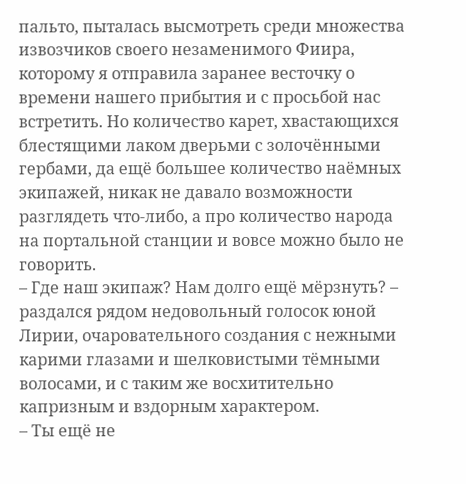пальто, пыталась высмотреть среди множества извозчиков своего незаменимого Фиира, которому я отправила заранее весточку о времени нашего прибытия и с просьбой нас встретить. Но количество карет, хвастающихся блестящими лаком дверьми с золочёнными гербами, да ещё большее количество наёмных экипажей, никак не давало возможности разглядеть что-либо, а про количество народа на портальной станции и вовсе можно было не говорить.
– Где наш экипаж? Нам долго ещё мёрзнуть? – раздался рядом недовольный голосок юной Лирии, очаровательного создания с нежными карими глазами и шелковистыми тёмными волосами, и с таким же восхитительно капризным и вздорным характером.
– Ты ещё не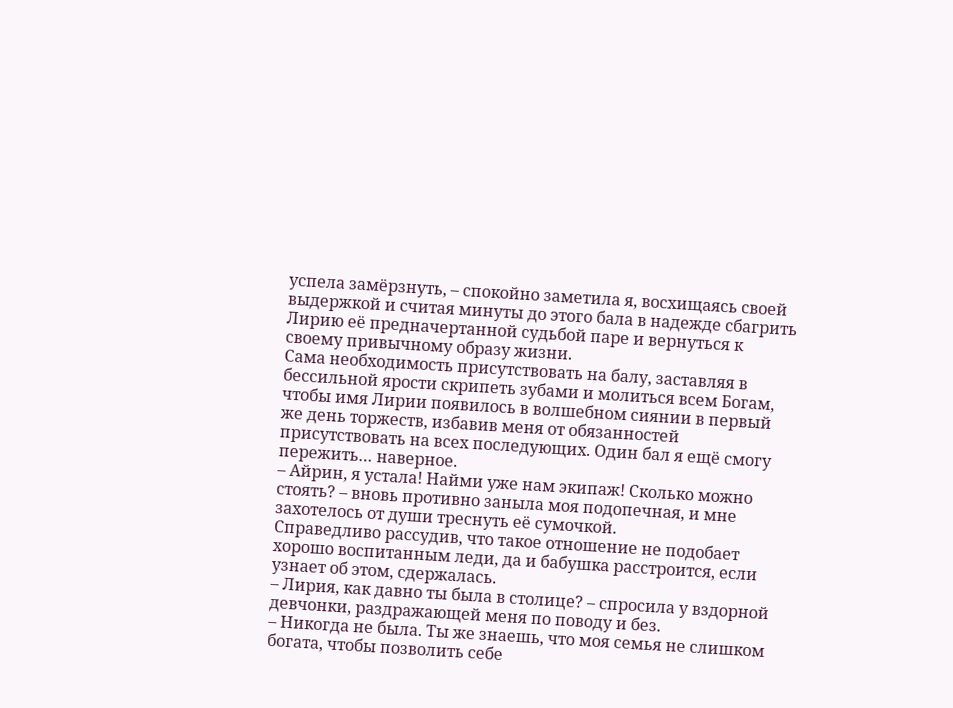успела замёрзнуть, – спокойно заметила я, восхищаясь своей выдержкой и считая минуты до этого бала в надежде сбагрить Лирию её предначертанной судьбой паре и вернуться к своему привычному образу жизни.
Сама необходимость присутствовать на балу, заставляя в бессильной ярости скрипеть зубами и молиться всем Богам, чтобы имя Лирии появилось в волшебном сиянии в первый же день торжеств, избавив меня от обязанностей присутствовать на всех последующих. Один бал я ещё смогу пережить… наверное.
– Айрин, я устала! Найми уже нам экипаж! Сколько можно стоять? – вновь противно заныла моя подопечная, и мне захотелось от души треснуть её сумочкой.
Справедливо рассудив, что такое отношение не подобает хорошо воспитанным леди, да и бабушка расстроится, если узнает об этом, сдержалась.
– Лирия, как давно ты была в столице? – спросила у вздорной девчонки, раздражающей меня по поводу и без.
– Никогда не была. Ты же знаешь, что моя семья не слишком богата, чтобы позволить себе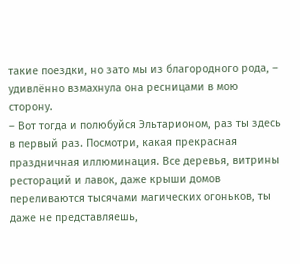такие поездки, но зато мы из благородного рода, – удивлённо взмахнула она ресницами в мою сторону.
– Вот тогда и полюбуйся Эльтарионом, раз ты здесь в первый раз. Посмотри, какая прекрасная праздничная иллюминация. Все деревья, витрины рестораций и лавок, даже крыши домов переливаются тысячами магических огоньков, ты даже не представляешь,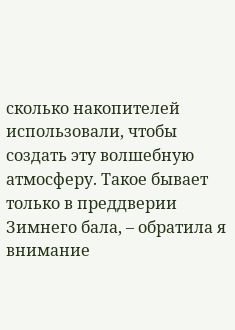сколько накопителей использовали, чтобы создать эту волшебную атмосферу. Такое бывает только в преддверии Зимнего бала, – обратила я внимание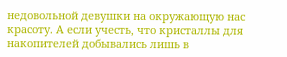недовольной девушки на окружающую нас красоту. А если учесть, что кристаллы для накопителей добывались лишь в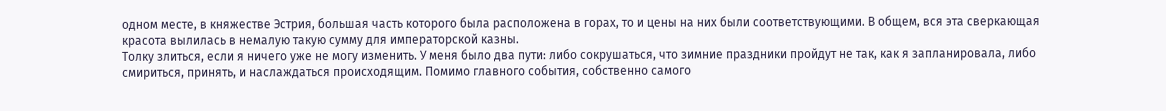одном месте, в княжестве Эстрия, большая часть которого была расположена в горах, то и цены на них были соответствующими. В общем, вся эта сверкающая красота вылилась в немалую такую сумму для императорской казны.
Толку злиться, если я ничего уже не могу изменить. У меня было два пути: либо сокрушаться, что зимние праздники пройдут не так, как я запланировала, либо смириться, принять, и наслаждаться происходящим. Помимо главного события, собственно самого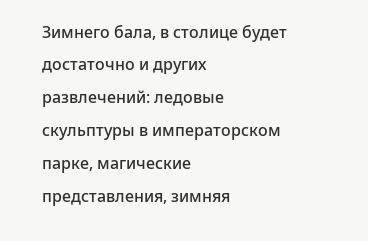Зимнего бала, в столице будет достаточно и других развлечений: ледовые скульптуры в императорском парке, магические представления, зимняя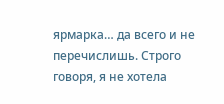ярмарка… да всего и не перечислишь. Строго говоря, я не хотела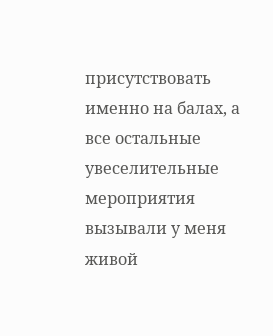присутствовать именно на балах, а все остальные увеселительные мероприятия вызывали у меня живой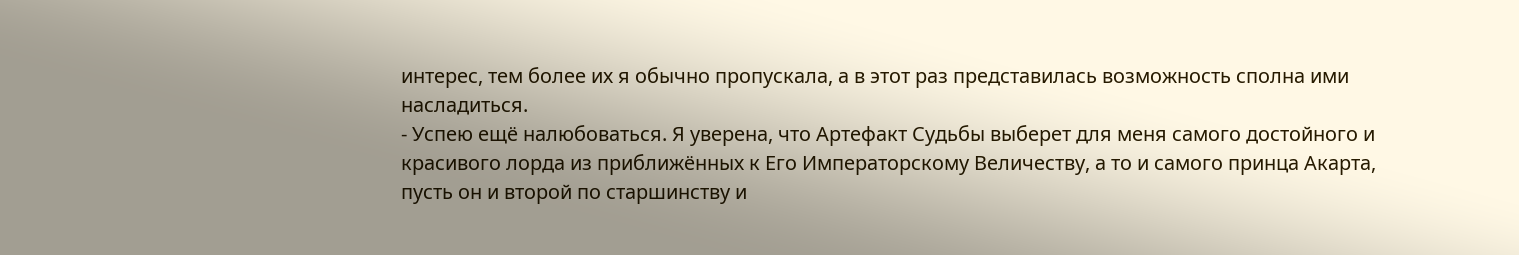интерес, тем более их я обычно пропускала, а в этот раз представилась возможность сполна ими насладиться.
- Успею ещё налюбоваться. Я уверена, что Артефакт Судьбы выберет для меня самого достойного и красивого лорда из приближённых к Его Императорскому Величеству, а то и самого принца Акарта, пусть он и второй по старшинству и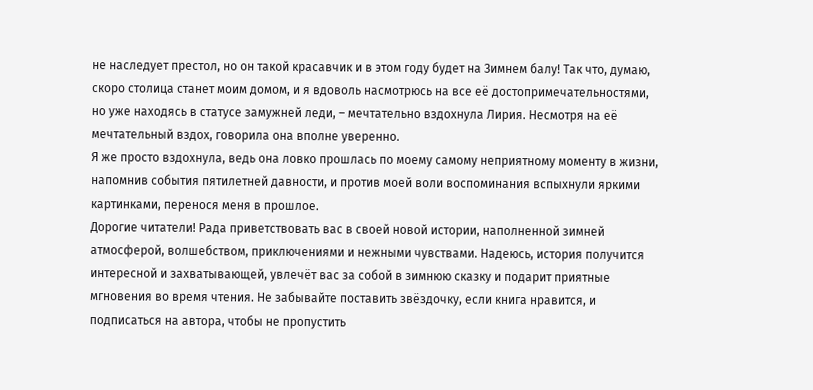не наследует престол, но он такой красавчик и в этом году будет на Зимнем балу! Так что, думаю, скоро столица станет моим домом, и я вдоволь насмотрюсь на все её достопримечательностями, но уже находясь в статусе замужней леди, – мечтательно вздохнула Лирия. Несмотря на её мечтательный вздох, говорила она вполне уверенно.
Я же просто вздохнула, ведь она ловко прошлась по моему самому неприятному моменту в жизни, напомнив события пятилетней давности, и против моей воли воспоминания вспыхнули яркими картинками, перенося меня в прошлое.
Дорогие читатели! Рада приветствовать вас в своей новой истории, наполненной зимней атмосферой, волшебством, приключениями и нежными чувствами. Надеюсь, история получится интересной и захватывающей, увлечёт вас за собой в зимнюю сказку и подарит приятные мгновения во время чтения. Не забывайте поставить звёздочку, если книга нравится, и подписаться на автора, чтобы не пропустить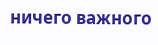ничего важного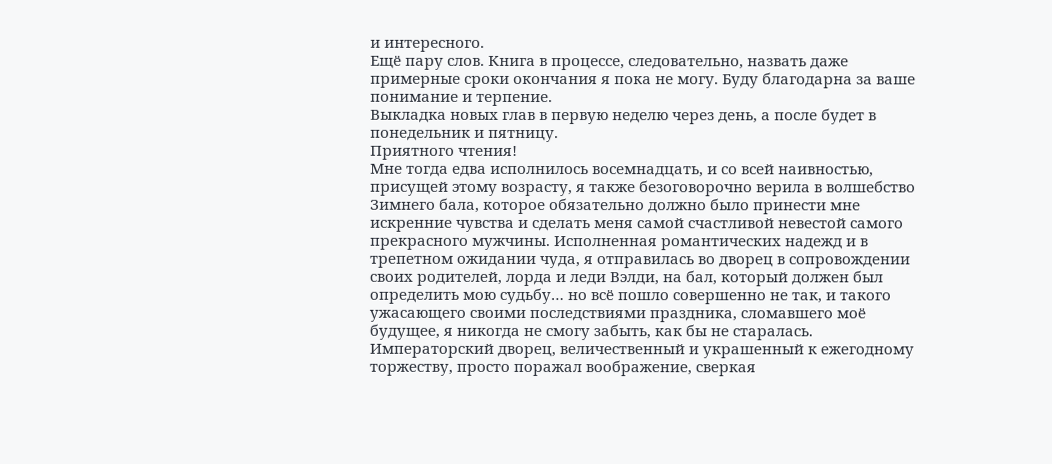и интересного.
Ещё пару слов. Книга в процессе, следовательно, назвать даже примерные сроки окончания я пока не могу. Буду благодарна за ваше понимание и терпение.
Выкладка новых глав в первую неделю через день, а после будет в понедельник и пятницу.
Приятного чтения!
Мне тогда едва исполнилось восемнадцать, и со всей наивностью, присущей этому возрасту, я также безоговорочно верила в волшебство Зимнего бала, которое обязательно должно было принести мне искренние чувства и сделать меня самой счастливой невестой самого прекрасного мужчины. Исполненная романтических надежд и в трепетном ожидании чуда, я отправилась во дворец в сопровождении своих родителей, лорда и леди Вэлди, на бал, который должен был определить мою судьбу… но всё пошло совершенно не так, и такого ужасающего своими последствиями праздника, сломавшего моё будущее, я никогда не смогу забыть, как бы не старалась.
Императорский дворец, величественный и украшенный к ежегодному торжеству, просто поражал воображение, сверкая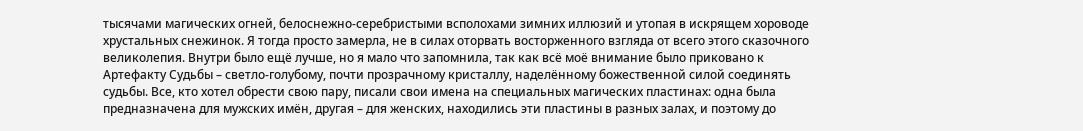тысячами магических огней, белоснежно-серебристыми всполохами зимних иллюзий и утопая в искрящем хороводе хрустальных снежинок. Я тогда просто замерла, не в силах оторвать восторженного взгляда от всего этого сказочного великолепия. Внутри было ещё лучше, но я мало что запомнила, так как всё моё внимание было приковано к Артефакту Судьбы – светло-голубому, почти прозрачному кристаллу, наделённому божественной силой соединять судьбы. Все, кто хотел обрести свою пару, писали свои имена на специальных магических пластинах: одна была предназначена для мужских имён, другая – для женских, находились эти пластины в разных залах, и поэтому до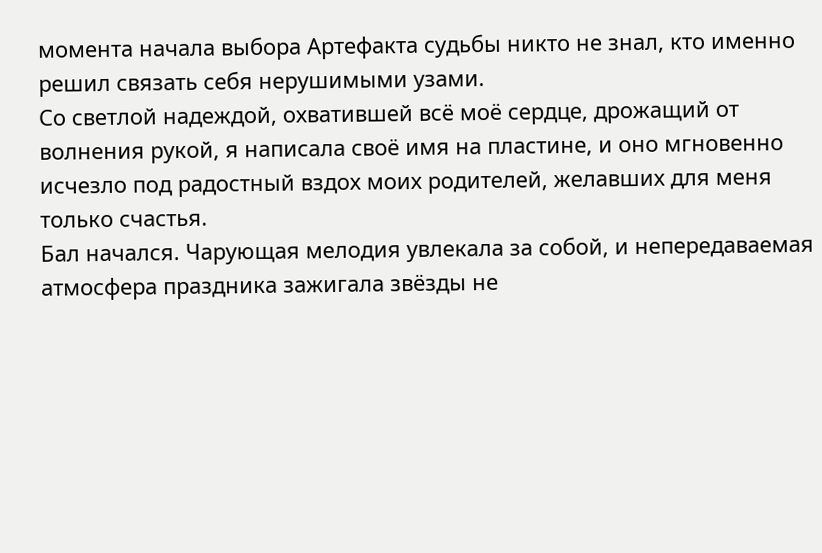момента начала выбора Артефакта судьбы никто не знал, кто именно решил связать себя нерушимыми узами.
Со светлой надеждой, охватившей всё моё сердце, дрожащий от волнения рукой, я написала своё имя на пластине, и оно мгновенно исчезло под радостный вздох моих родителей, желавших для меня только счастья.
Бал начался. Чарующая мелодия увлекала за собой, и непередаваемая атмосфера праздника зажигала звёзды не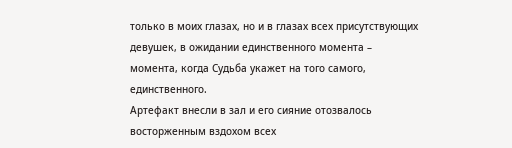только в моих глазах, но и в глазах всех присутствующих девушек, в ожидании единственного момента – момента, когда Судьба укажет на того самого, единственного.
Артефакт внесли в зал и его сияние отозвалось восторженным вздохом всех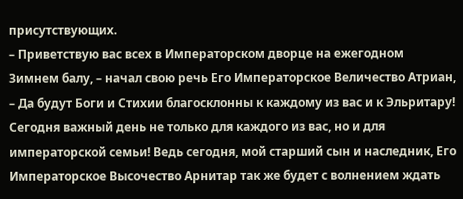присутствующих.
– Приветствую вас всех в Императорском дворце на ежегодном Зимнем балу, – начал свою речь Его Императорское Величество Атриан, – Да будут Боги и Стихии благосклонны к каждому из вас и к Эльритару! Сегодня важный день не только для каждого из вас, но и для императорской семьи! Ведь сегодня, мой старший сын и наследник, Его Императорское Высочество Арнитар так же будет с волнением ждать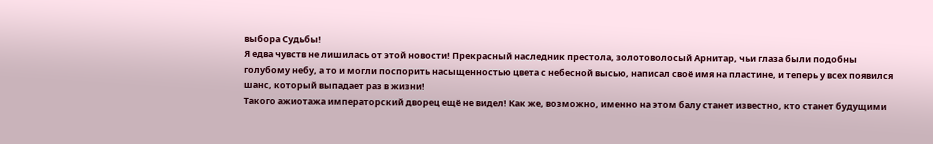выбора Судьбы!
Я едва чувств не лишилась от этой новости! Прекрасный наследник престола, золотоволосый Арнитар, чьи глаза были подобны голубому небу, а то и могли поспорить насыщенностью цвета с небесной высью, написал своё имя на пластине, и теперь у всех появился шанс, который выпадает раз в жизни!
Такого ажиотажа императорский дворец ещё не видел! Как же, возможно, именно на этом балу станет известно, кто станет будущими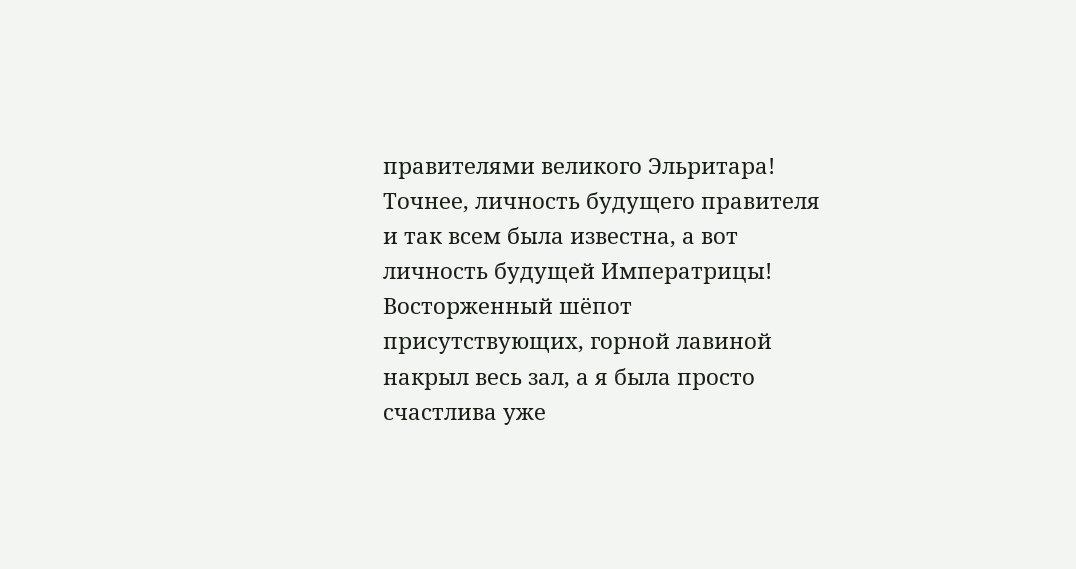правителями великого Эльритара! Точнее, личность будущего правителя и так всем была известна, а вот личность будущей Императрицы! Восторженный шёпот присутствующих, горной лавиной накрыл весь зал, а я была просто счастлива уже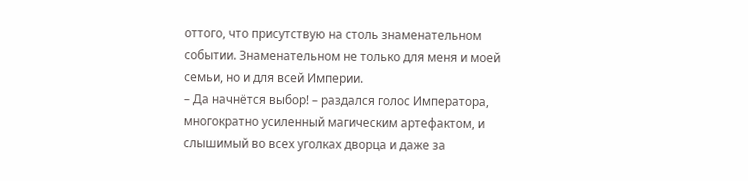оттого, что присутствую на столь знаменательном событии. Знаменательном не только для меня и моей семьи, но и для всей Империи.
– Да начнётся выбор! – раздался голос Императора, многократно усиленный магическим артефактом, и слышимый во всех уголках дворца и даже за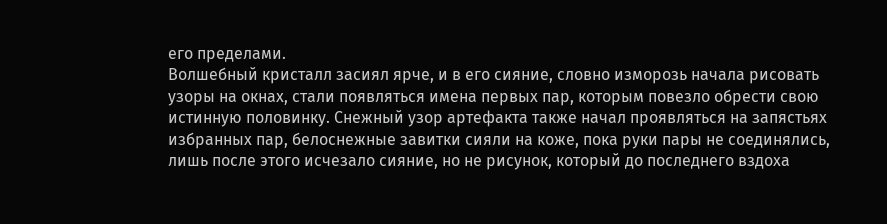его пределами.
Волшебный кристалл засиял ярче, и в его сияние, словно изморозь начала рисовать узоры на окнах, стали появляться имена первых пар, которым повезло обрести свою истинную половинку. Снежный узор артефакта также начал проявляться на запястьях избранных пар, белоснежные завитки сияли на коже, пока руки пары не соединялись, лишь после этого исчезало сияние, но не рисунок, который до последнего вздоха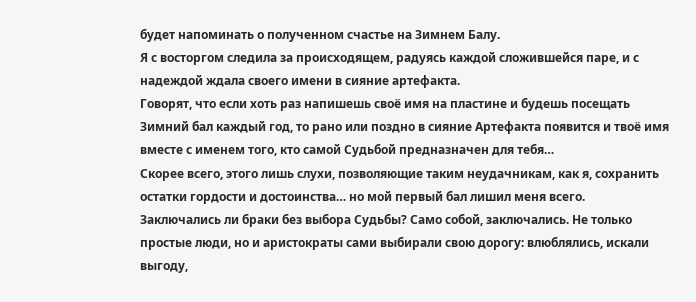будет напоминать о полученном счастье на Зимнем Балу.
Я с восторгом следила за происходящем, радуясь каждой сложившейся паре, и с надеждой ждала своего имени в сияние артефакта.
Говорят, что если хоть раз напишешь своё имя на пластине и будешь посещать Зимний бал каждый год, то рано или поздно в сияние Артефакта появится и твоё имя вместе с именем того, кто самой Судьбой предназначен для тебя…
Скорее всего, этого лишь слухи, позволяющие таким неудачникам, как я, сохранить остатки гордости и достоинства… но мой первый бал лишил меня всего.
Заключались ли браки без выбора Судьбы? Само собой, заключались. Не только простые люди, но и аристократы сами выбирали свою дорогу: влюблялись, искали выгоду,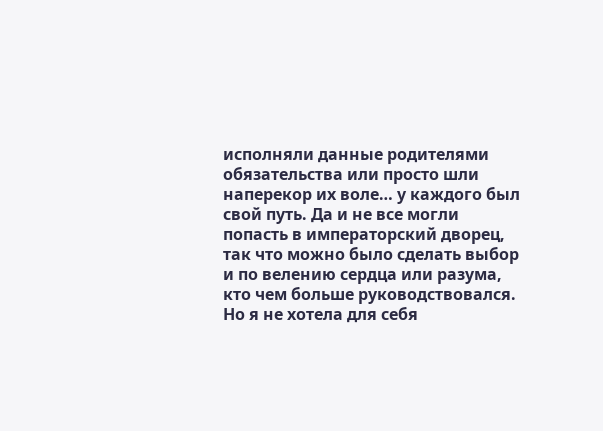исполняли данные родителями обязательства или просто шли наперекор их воле… у каждого был свой путь. Да и не все могли попасть в императорский дворец, так что можно было сделать выбор и по велению сердца или разума, кто чем больше руководствовался.
Но я не хотела для себя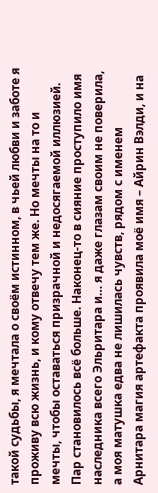такой судьбы, я мечтала о своём истинном, в чьей любви и заботе я проживу всю жизнь, и кому отвечу тем же. Но мечты на то и мечты, чтобы оставаться призрачной и недосягаемой иллюзией.
Пар становилось всё больше. Наконец-то в сияние проступило имя наследника всего Эльритара и… я даже глазам своим не поверила, а моя матушка едва не лишилась чувств, рядом с именем Арнитара магия артефакта проявила моё имя – Айрин Вэлди, и на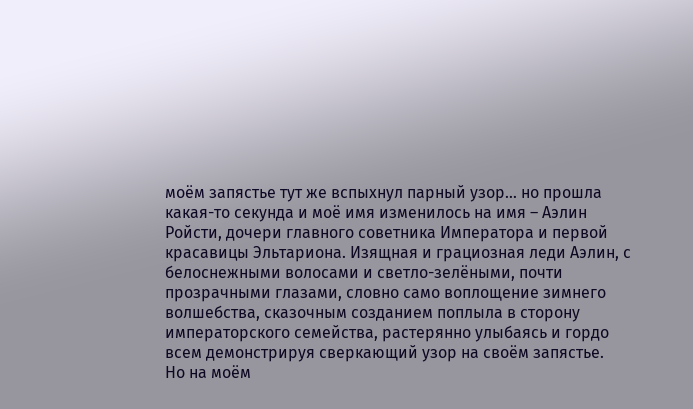моём запястье тут же вспыхнул парный узор… но прошла какая-то секунда и моё имя изменилось на имя – Аэлин Ройсти, дочери главного советника Императора и первой красавицы Эльтариона. Изящная и грациозная леди Аэлин, с белоснежными волосами и светло-зелёными, почти прозрачными глазами, словно само воплощение зимнего волшебства, сказочным созданием поплыла в сторону императорского семейства, растерянно улыбаясь и гордо всем демонстрируя сверкающий узор на своём запястье.
Но на моём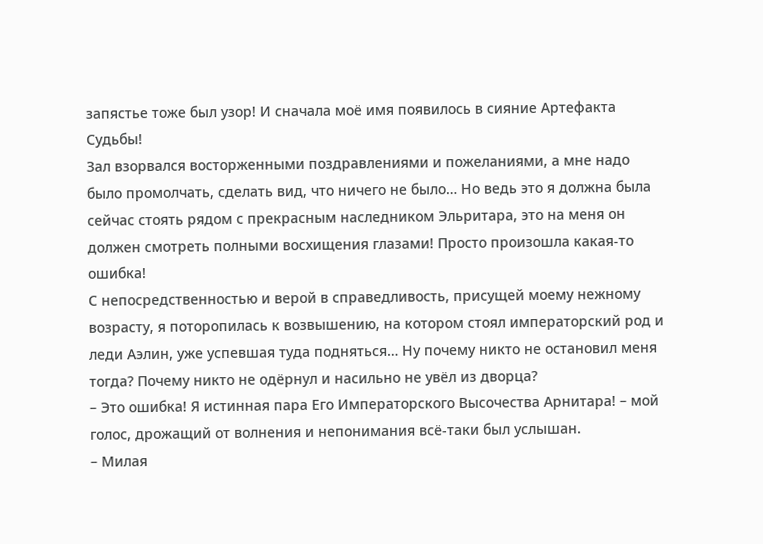запястье тоже был узор! И сначала моё имя появилось в сияние Артефакта Судьбы!
Зал взорвался восторженными поздравлениями и пожеланиями, а мне надо было промолчать, сделать вид, что ничего не было… Но ведь это я должна была сейчас стоять рядом с прекрасным наследником Эльритара, это на меня он должен смотреть полными восхищения глазами! Просто произошла какая-то ошибка!
С непосредственностью и верой в справедливость, присущей моему нежному возрасту, я поторопилась к возвышению, на котором стоял императорский род и леди Аэлин, уже успевшая туда подняться… Ну почему никто не остановил меня тогда? Почему никто не одёрнул и насильно не увёл из дворца?
– Это ошибка! Я истинная пара Его Императорского Высочества Арнитара! – мой голос, дрожащий от волнения и непонимания всё-таки был услышан.
– Милая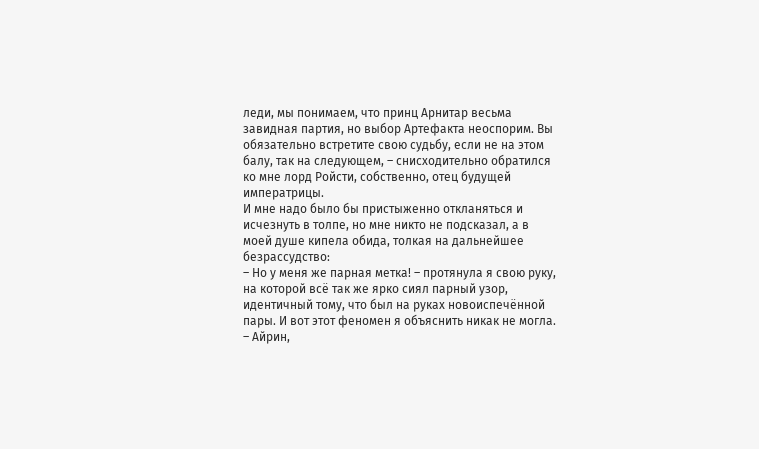леди, мы понимаем, что принц Арнитар весьма завидная партия, но выбор Артефакта неоспорим. Вы обязательно встретите свою судьбу, если не на этом балу, так на следующем, – снисходительно обратился ко мне лорд Ройсти, собственно, отец будущей императрицы.
И мне надо было бы пристыженно откланяться и исчезнуть в толпе, но мне никто не подсказал, а в моей душе кипела обида, толкая на дальнейшее безрассудство:
– Но у меня же парная метка! – протянула я свою руку, на которой всё так же ярко сиял парный узор, идентичный тому, что был на руках новоиспечённой пары. И вот этот феномен я объяснить никак не могла.
– Айрин,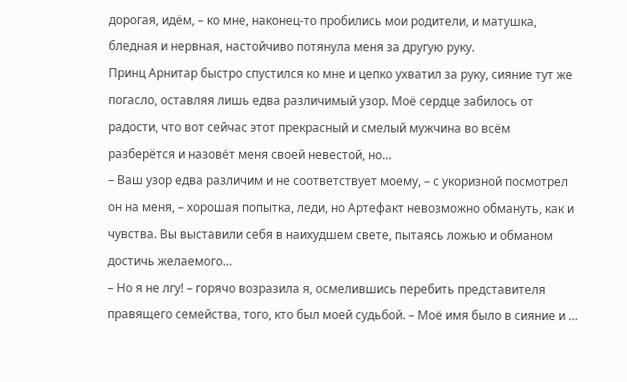дорогая, идём, – ко мне, наконец-то пробились мои родители, и матушка, бледная и нервная, настойчиво потянула меня за другую руку.
Принц Арнитар быстро спустился ко мне и цепко ухватил за руку, сияние тут же погасло, оставляя лишь едва различимый узор. Моё сердце забилось от радости, что вот сейчас этот прекрасный и смелый мужчина во всём разберётся и назовёт меня своей невестой, но…
– Ваш узор едва различим и не соответствует моему, – с укоризной посмотрел он на меня, – хорошая попытка, леди, но Артефакт невозможно обмануть, как и чувства. Вы выставили себя в наихудшем свете, пытаясь ложью и обманом достичь желаемого…
– Но я не лгу! – горячо возразила я, осмелившись перебить представителя правящего семейства, того, кто был моей судьбой. – Моё имя было в сияние и …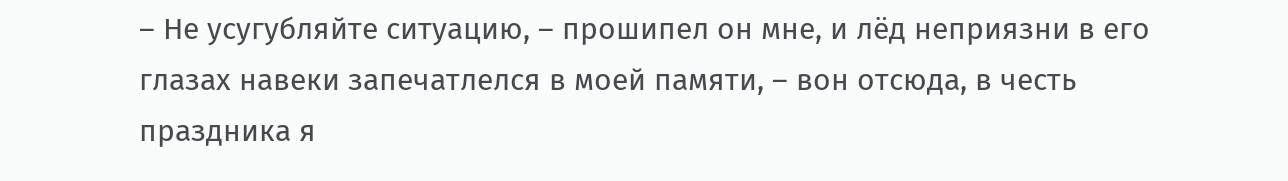– Не усугубляйте ситуацию, – прошипел он мне, и лёд неприязни в его глазах навеки запечатлелся в моей памяти, – вон отсюда, в честь праздника я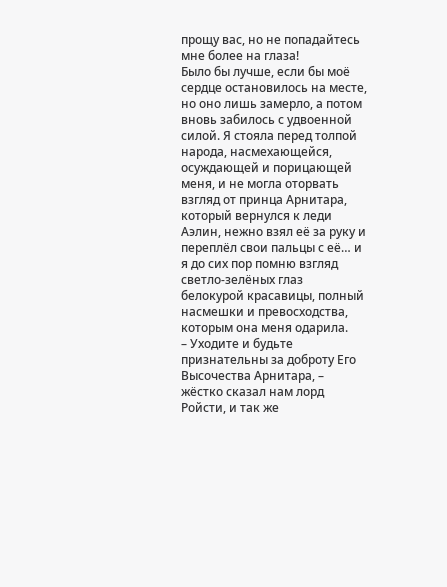прощу вас, но не попадайтесь мне более на глаза!
Было бы лучше, если бы моё сердце остановилось на месте, но оно лишь замерло, а потом вновь забилось с удвоенной силой. Я стояла перед толпой народа, насмехающейся, осуждающей и порицающей меня, и не могла оторвать взгляд от принца Арнитара, который вернулся к леди Аэлин, нежно взял её за руку и переплёл свои пальцы с её… и я до сих пор помню взгляд светло-зелёных глаз белокурой красавицы, полный насмешки и превосходства, которым она меня одарила.
– Уходите и будьте признательны за доброту Его Высочества Арнитара, – жёстко сказал нам лорд Ройсти, и так же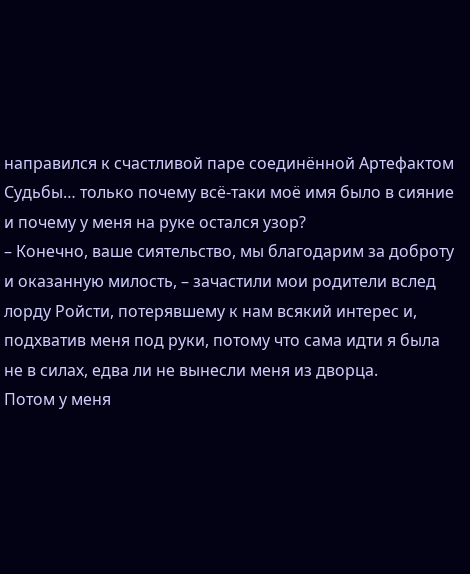направился к счастливой паре соединённой Артефактом Судьбы… только почему всё-таки моё имя было в сияние и почему у меня на руке остался узор?
– Конечно, ваше сиятельство, мы благодарим за доброту и оказанную милость, – зачастили мои родители вслед лорду Ройсти, потерявшему к нам всякий интерес и, подхватив меня под руки, потому что сама идти я была не в силах, едва ли не вынесли меня из дворца.
Потом у меня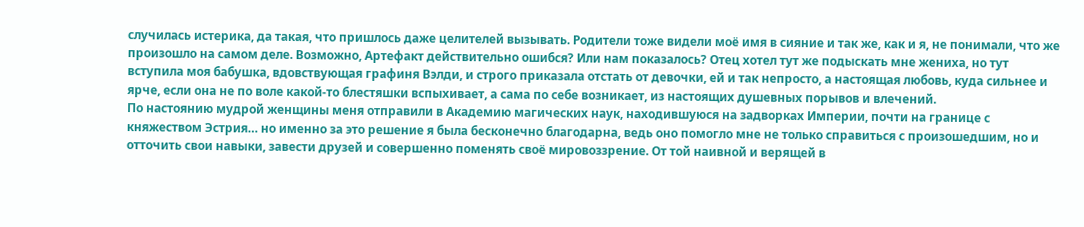случилась истерика, да такая, что пришлось даже целителей вызывать. Родители тоже видели моё имя в сияние и так же, как и я, не понимали, что же произошло на самом деле. Возможно, Артефакт действительно ошибся? Или нам показалось? Отец хотел тут же подыскать мне жениха, но тут вступила моя бабушка, вдовствующая графиня Вэлди, и строго приказала отстать от девочки, ей и так непросто, а настоящая любовь, куда сильнее и ярче, если она не по воле какой-то блестяшки вспыхивает, а сама по себе возникает, из настоящих душевных порывов и влечений.
По настоянию мудрой женщины меня отправили в Академию магических наук, находившуюся на задворках Империи, почти на границе с княжеством Эстрия… но именно за это решение я была бесконечно благодарна, ведь оно помогло мне не только справиться с произошедшим, но и отточить свои навыки, завести друзей и совершенно поменять своё мировоззрение. От той наивной и верящей в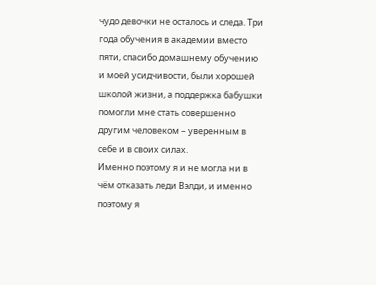чудо девочки не осталось и следа. Три года обучения в академии вместо пяти, спасибо домашнему обучению и моей усидчивости, были хорошей школой жизни, а поддержка бабушки помогли мне стать совершенно другим человеком – уверенным в себе и в своих силах.
Именно поэтому я и не могла ни в чём отказать леди Вэлди, и именно поэтому я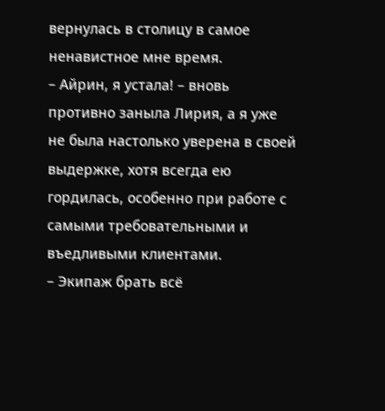вернулась в столицу в самое ненавистное мне время.
– Айрин, я устала! – вновь противно заныла Лирия, а я уже не была настолько уверена в своей выдержке, хотя всегда ею гордилась, особенно при работе с самыми требовательными и въедливыми клиентами.
– Экипаж брать всё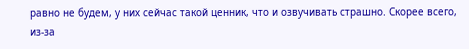равно не будем, у них сейчас такой ценник, что и озвучивать страшно. Скорее всего, из-за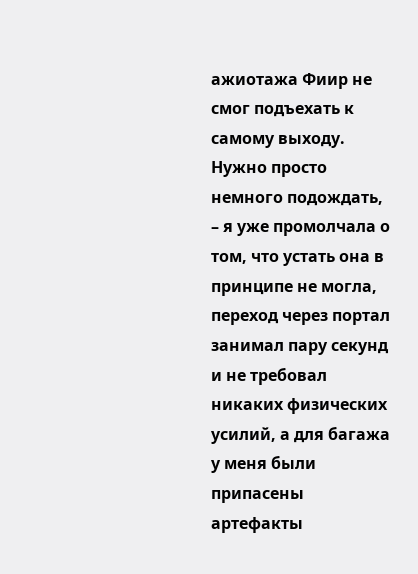ажиотажа Фиир не смог подъехать к самому выходу. Нужно просто немного подождать, – я уже промолчала о том, что устать она в принципе не могла, переход через портал занимал пару секунд и не требовал никаких физических усилий, а для багажа у меня были припасены артефакты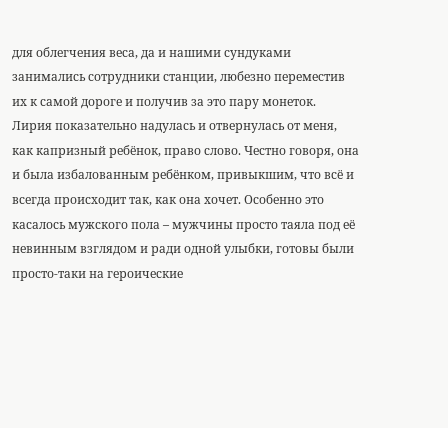для облегчения веса, да и нашими сундуками занимались сотрудники станции, любезно переместив их к самой дороге и получив за это пару монеток.
Лирия показательно надулась и отвернулась от меня, как капризный ребёнок, право слово. Честно говоря, она и была избалованным ребёнком, привыкшим, что всё и всегда происходит так, как она хочет. Особенно это касалось мужского пола – мужчины просто таяла под её невинным взглядом и ради одной улыбки, готовы были просто-таки на героические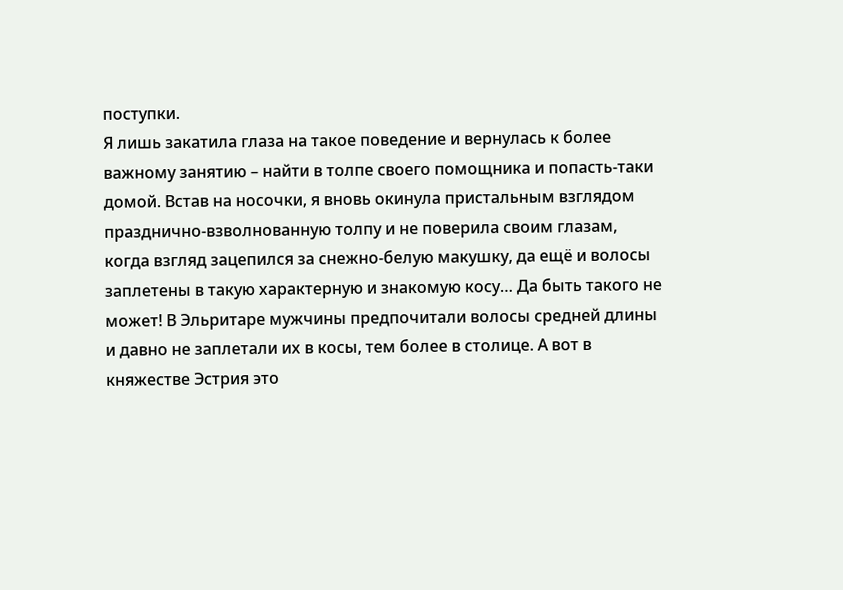поступки.
Я лишь закатила глаза на такое поведение и вернулась к более важному занятию – найти в толпе своего помощника и попасть-таки домой. Встав на носочки, я вновь окинула пристальным взглядом празднично-взволнованную толпу и не поверила своим глазам, когда взгляд зацепился за снежно-белую макушку, да ещё и волосы заплетены в такую характерную и знакомую косу… Да быть такого не может! В Эльритаре мужчины предпочитали волосы средней длины и давно не заплетали их в косы, тем более в столице. А вот в княжестве Эстрия это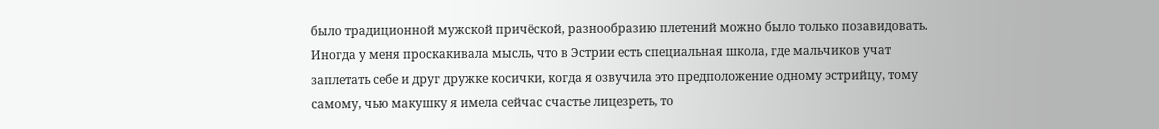было традиционной мужской причёской, разнообразию плетений можно было только позавидовать. Иногда у меня проскакивала мысль, что в Эстрии есть специальная школа, где мальчиков учат заплетать себе и друг дружке косички, когда я озвучила это предположение одному эстрийцу, тому самому, чью макушку я имела сейчас счастье лицезреть, то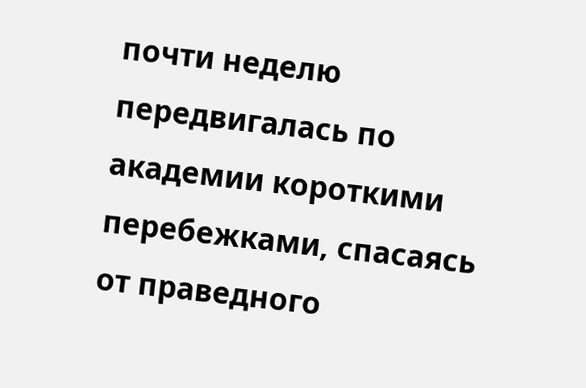почти неделю передвигалась по академии короткими перебежками, спасаясь от праведного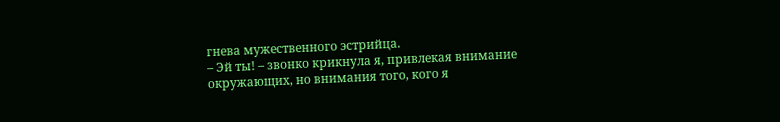гнева мужественного эстрийца.
– Эй ты! – звонко крикнула я, привлекая внимание окружающих, но внимания того, кого я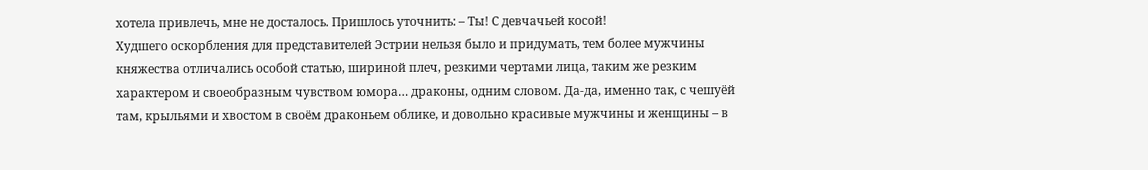хотела привлечь, мне не досталось. Пришлось уточнить: – Ты! С девчачьей косой!
Худшего оскорбления для представителей Эстрии нельзя было и придумать, тем более мужчины княжества отличались особой статью, шириной плеч, резкими чертами лица, таким же резким характером и своеобразным чувством юмора… драконы, одним словом. Да-да, именно так, с чешуёй там, крыльями и хвостом в своём драконьем облике, и довольно красивые мужчины и женщины – в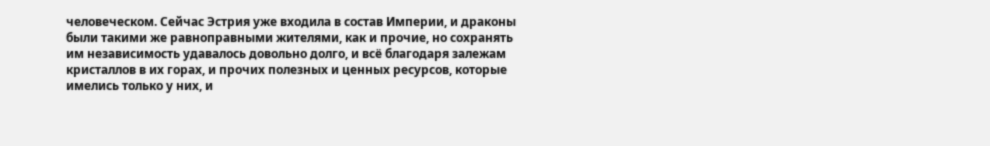человеческом. Сейчас Эстрия уже входила в состав Империи, и драконы были такими же равноправными жителями, как и прочие, но сохранять им независимость удавалось довольно долго, и всё благодаря залежам кристаллов в их горах, и прочих полезных и ценных ресурсов, которые имелись только у них, и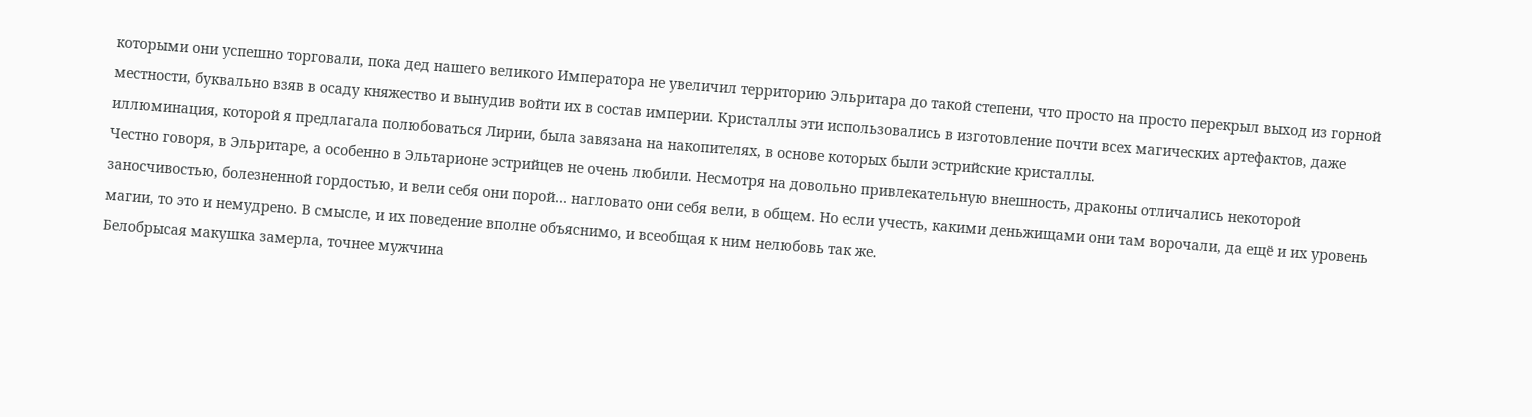которыми они успешно торговали, пока дед нашего великого Императора не увеличил территорию Эльритара до такой степени, что просто на просто перекрыл выход из горной местности, буквально взяв в осаду княжество и вынудив войти их в состав империи. Кристаллы эти использовались в изготовление почти всех магических артефактов, даже иллюминация, которой я предлагала полюбоваться Лирии, была завязана на накопителях, в основе которых были эстрийские кристаллы.
Честно говоря, в Эльритаре, а особенно в Эльтарионе эстрийцев не очень любили. Несмотря на довольно привлекательную внешность, драконы отличались некоторой заносчивостью, болезненной гордостью, и вели себя они порой… нагловато они себя вели, в общем. Но если учесть, какими деньжищами они там ворочали, да ещё и их уровень магии, то это и немудрено. В смысле, и их поведение вполне объяснимо, и всеобщая к ним нелюбовь так же.
Белобрысая макушка замерла, точнее мужчина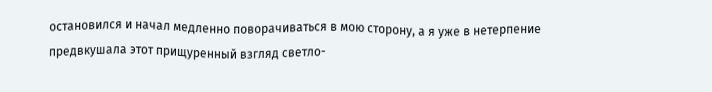остановился и начал медленно поворачиваться в мою сторону, а я уже в нетерпение предвкушала этот прищуренный взгляд светло-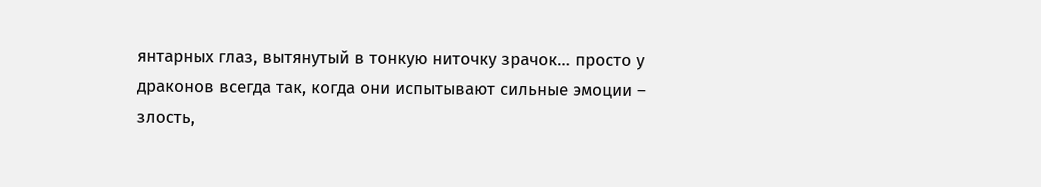янтарных глаз, вытянутый в тонкую ниточку зрачок… просто у драконов всегда так, когда они испытывают сильные эмоции – злость,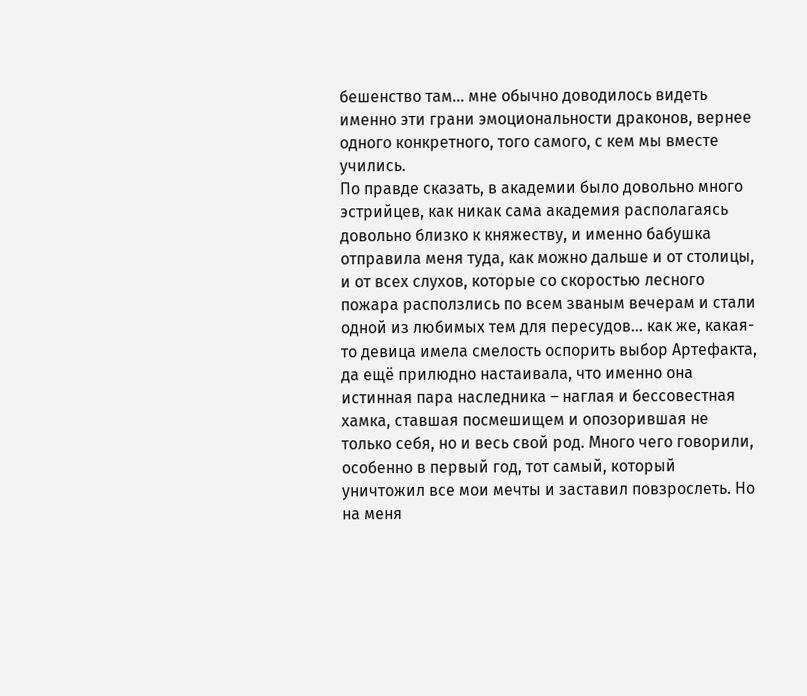бешенство там… мне обычно доводилось видеть именно эти грани эмоциональности драконов, вернее одного конкретного, того самого, с кем мы вместе учились.
По правде сказать, в академии было довольно много эстрийцев, как никак сама академия располагаясь довольно близко к княжеству, и именно бабушка отправила меня туда, как можно дальше и от столицы, и от всех слухов, которые со скоростью лесного пожара расползлись по всем званым вечерам и стали одной из любимых тем для пересудов… как же, какая-то девица имела смелость оспорить выбор Артефакта, да ещё прилюдно настаивала, что именно она истинная пара наследника – наглая и бессовестная хамка, ставшая посмешищем и опозорившая не только себя, но и весь свой род. Много чего говорили, особенно в первый год, тот самый, который уничтожил все мои мечты и заставил повзрослеть. Но на меня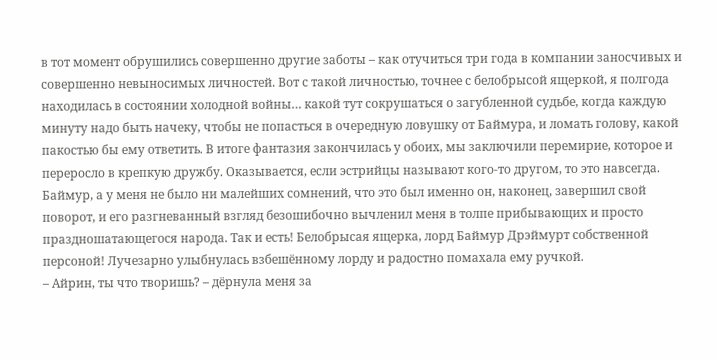в тот момент обрушились совершенно другие заботы – как отучиться три года в компании заносчивых и совершенно невыносимых личностей. Вот с такой личностью, точнее с белобрысой ящеркой, я полгода находилась в состоянии холодной войны… какой тут сокрушаться о загубленной судьбе, когда каждую минуту надо быть начеку, чтобы не попасться в очередную ловушку от Баймура, и ломать голову, какой пакостью бы ему ответить. В итоге фантазия закончилась у обоих, мы заключили перемирие, которое и переросло в крепкую дружбу. Оказывается, если эстрийцы называют кого-то другом, то это навсегда.
Баймур, а у меня не было ни малейших сомнений, что это был именно он, наконец, завершил свой поворот, и его разгневанный взгляд безошибочно вычленил меня в толпе прибывающих и просто праздношатающегося народа. Так и есть! Белобрысая ящерка, лорд Баймур Дрэймурт собственной персоной! Лучезарно улыбнулась взбешённому лорду и радостно помахала ему ручкой.
– Айрин, ты что творишь? – дёрнула меня за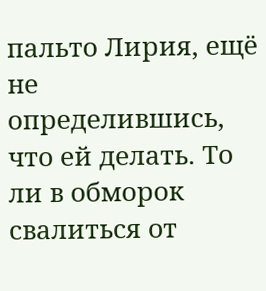пальто Лирия, ещё не определившись, что ей делать. То ли в обморок свалиться от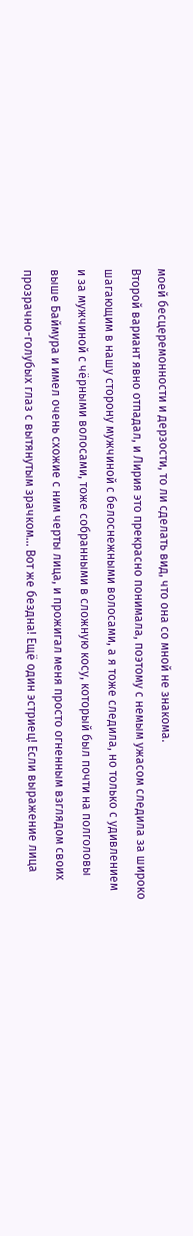моей бесцеремонности и дерзости, то ли сделать вид, что она со мной не знакома.
Второй вариант явно отпадал, и Лирия это прекрасно понимала, поэтому с немым ужасом следила за широко шагающим в нашу сторону мужчиной с белоснежными волосами, а я тоже следила, но только с удивлением и за мужчиной с чёрными волосами, тоже собранными в сложную косу, который был почти на полголовы выше Баймура и имел очень схожие с ним черты лица, и прожигал меня просто огненным взглядом своих прозрачно-голубых глаз с вытянутым зрачком… Вот же бездна! Ещё один эстриец! Если выражение лица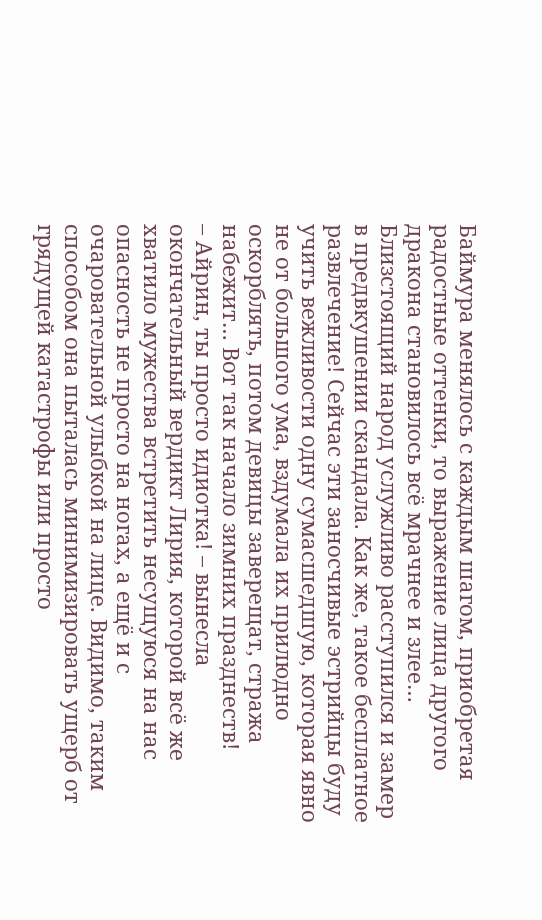Баймура менялось с каждым шагом, приобретая радостные оттенки, то выражение лица другого дракона становилось всё мрачнее и злее…
Близстоящий народ услужливо расступился и замер в предвкушении скандала. Как же, такое бесплатное развлечение! Сейчас эти заносчивые эстрийцы буду учить вежливости одну сумасшедшую, которая явно не от большого ума, вздумала их прилюдно оскорблять, потом девицы заверещат, стража набежит… Вот так начало зимних празднеств!
– Айрин, ты просто идиотка! – вынесла окончательный вердикт Лирия, которой всё же хватило мужества встретить несущуюся на нас опасность не просто на ногах, а ещё и с очаровательной улыбкой на лице. Видимо, таким способом она пыталась минимизировать ущерб от грядущей катастрофы или просто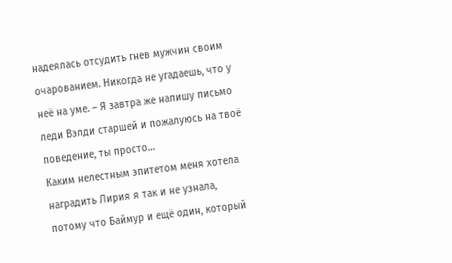надеялась отсудить гнев мужчин своим очарованием. Никогда не угадаешь, что у неё на уме. – Я завтра же напишу письмо леди Вэлди старшей и пожалуюсь на твоё поведение, ты просто…
Каким нелестным эпитетом меня хотела наградить Лирия я так и не узнала, потому что Баймур и ещё один, который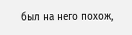был на него похож,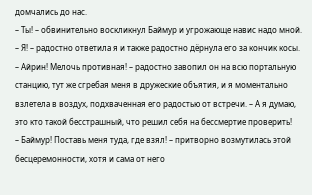домчались до нас.
– Ты! – обвинительно воскликнул Баймур и угрожающе навис надо мной.
– Я! – радостно ответила я и также радостно дёрнула его за кончик косы.
– Айрин! Мелочь противная! – радостно завопил он на всю портальную станцию, тут же сгребая меня в дружеские объятия, и я моментально взлетела в воздух, подхваченная его радостью от встречи. – А я думаю, это кто такой бесстрашный, что решил себя на бессмертие проверить!
– Баймур! Поставь меня туда, где взял! – притворно возмутилась этой бесцеремонности, хотя и сама от него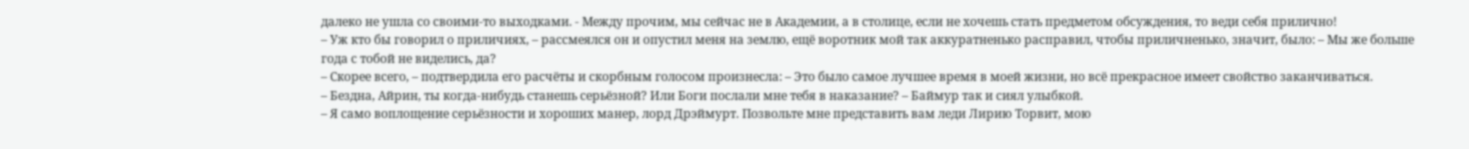далеко не ушла со своими-то выходками. - Между прочим, мы сейчас не в Академии, а в столице, если не хочешь стать предметом обсуждения, то веди себя прилично!
– Уж кто бы говорил о приличиях, – рассмеялся он и опустил меня на землю, ещё воротник мой так аккуратненько расправил, чтобы приличненько, значит, было: – Мы же больше года с тобой не виделись, да?
– Скорее всего, – подтвердила его расчёты и скорбным голосом произнесла: – Это было самое лучшее время в моей жизни, но всё прекрасное имеет свойство заканчиваться.
– Бездна, Айрин, ты когда-нибудь станешь серьёзной? Или Боги послали мне тебя в наказание? – Баймур так и сиял улыбкой.
– Я само воплощение серьёзности и хороших манер, лорд Дрэймурт. Позвольте мне представить вам леди Лирию Торвит, мою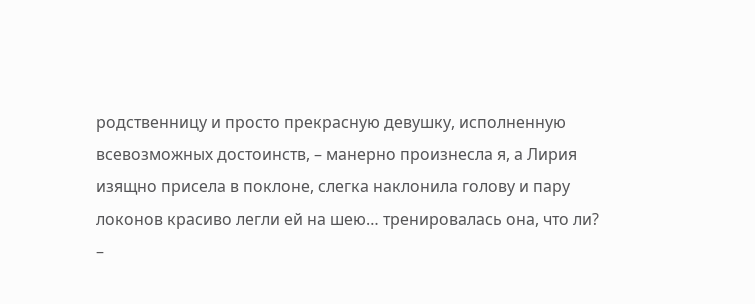родственницу и просто прекрасную девушку, исполненную всевозможных достоинств, – манерно произнесла я, а Лирия изящно присела в поклоне, слегка наклонила голову и пару локонов красиво легли ей на шею… тренировалась она, что ли? –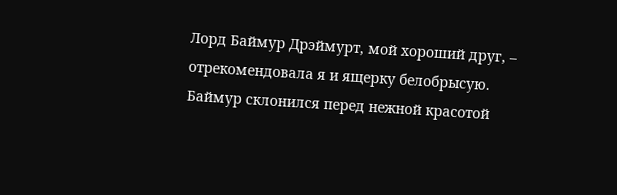Лорд Баймур Дрэймурт, мой хороший друг, – отрекомендовала я и ящерку белобрысую.
Баймур склонился перед нежной красотой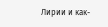Лирии и как-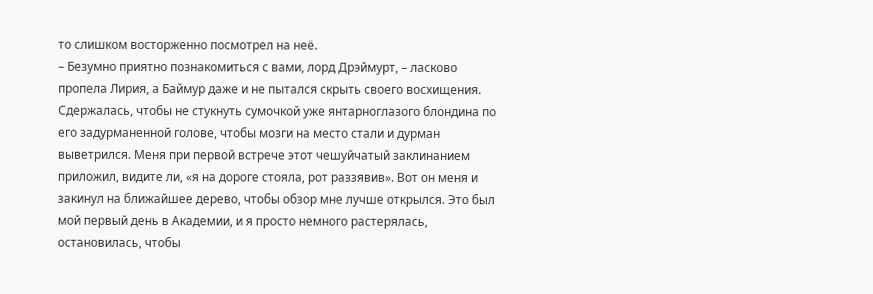то слишком восторженно посмотрел на неё.
– Безумно приятно познакомиться с вами, лорд Дрэймурт, – ласково пропела Лирия, а Баймур даже и не пытался скрыть своего восхищения.
Сдержалась, чтобы не стукнуть сумочкой уже янтарноглазого блондина по его задурманенной голове, чтобы мозги на место стали и дурман выветрился. Меня при первой встрече этот чешуйчатый заклинанием приложил, видите ли, «я на дороге стояла, рот раззявив». Вот он меня и закинул на ближайшее дерево, чтобы обзор мне лучше открылся. Это был мой первый день в Академии, и я просто немного растерялась, остановилась, чтобы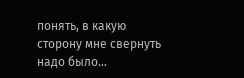понять, в какую сторону мне свернуть надо было…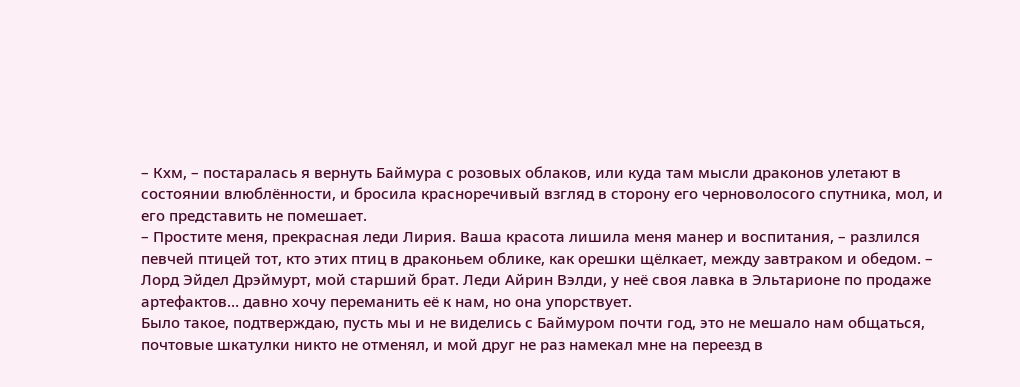– Кхм, – постаралась я вернуть Баймура с розовых облаков, или куда там мысли драконов улетают в состоянии влюблённости, и бросила красноречивый взгляд в сторону его черноволосого спутника, мол, и его представить не помешает.
– Простите меня, прекрасная леди Лирия. Ваша красота лишила меня манер и воспитания, – разлился певчей птицей тот, кто этих птиц в драконьем облике, как орешки щёлкает, между завтраком и обедом. – Лорд Эйдел Дрэймурт, мой старший брат. Леди Айрин Вэлди, у неё своя лавка в Эльтарионе по продаже артефактов… давно хочу переманить её к нам, но она упорствует.
Было такое, подтверждаю, пусть мы и не виделись с Баймуром почти год, это не мешало нам общаться, почтовые шкатулки никто не отменял, и мой друг не раз намекал мне на переезд в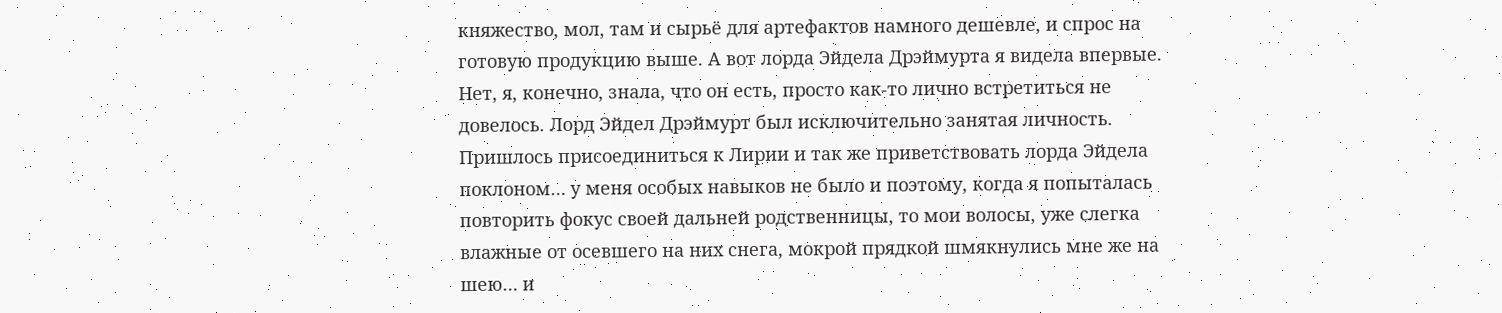княжество, мол, там и сырьё для артефактов намного дешевле, и спрос на готовую продукцию выше. А вот лорда Эйдела Дрэймурта я видела впервые. Нет, я, конечно, знала, что он есть, просто как-то лично встретиться не довелось. Лорд Эйдел Дрэймурт был исключительно занятая личность.
Пришлось присоединиться к Лирии и так же приветствовать лорда Эйдела поклоном… у меня особых навыков не было и поэтому, когда я попыталась повторить фокус своей дальней родственницы, то мои волосы, уже слегка влажные от осевшего на них снега, мокрой прядкой шмякнулись мне же на шею… и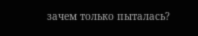зачем только пыталась?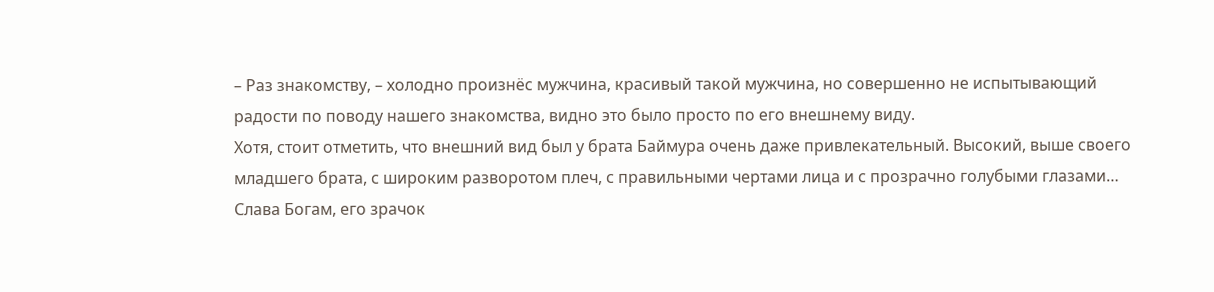– Раз знакомству, – холодно произнёс мужчина, красивый такой мужчина, но совершенно не испытывающий радости по поводу нашего знакомства, видно это было просто по его внешнему виду.
Хотя, стоит отметить, что внешний вид был у брата Баймура очень даже привлекательный. Высокий, выше своего младшего брата, с широким разворотом плеч, с правильными чертами лица и с прозрачно голубыми глазами… Слава Богам, его зрачок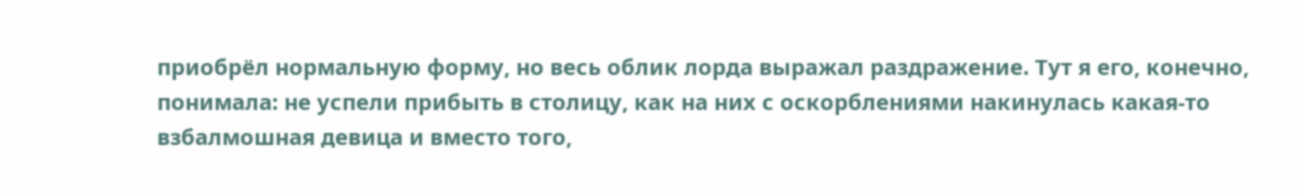приобрёл нормальную форму, но весь облик лорда выражал раздражение. Тут я его, конечно, понимала: не успели прибыть в столицу, как на них с оскорблениями накинулась какая-то взбалмошная девица и вместо того,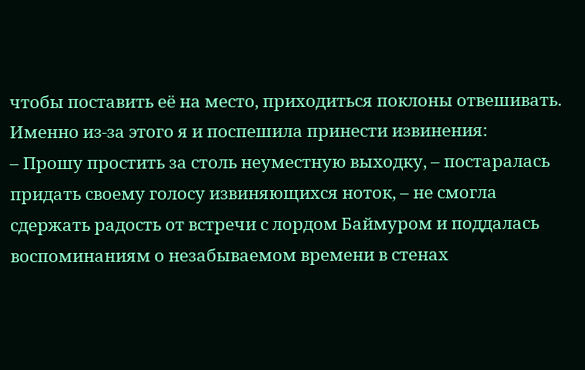чтобы поставить её на место, приходиться поклоны отвешивать.
Именно из-за этого я и поспешила принести извинения:
– Прошу простить за столь неуместную выходку, – постаралась придать своему голосу извиняющихся ноток, – не смогла сдержать радость от встречи с лордом Баймуром и поддалась воспоминаниям о незабываемом времени в стенах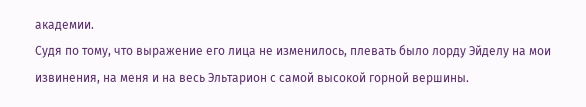академии.
Судя по тому, что выражение его лица не изменилось, плевать было лорду Эйделу на мои извинения, на меня и на весь Эльтарион с самой высокой горной вершины.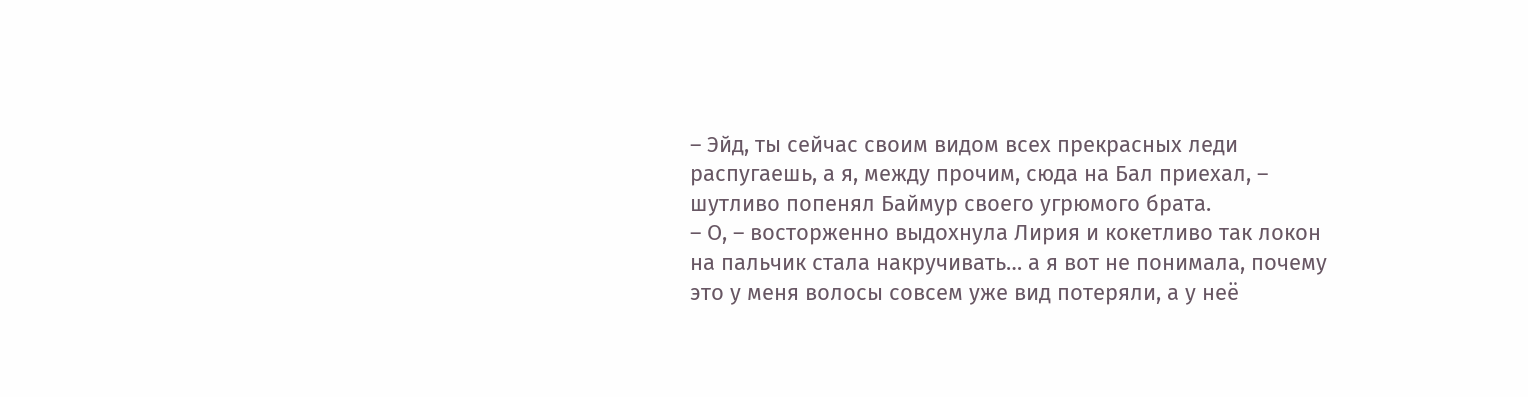– Эйд, ты сейчас своим видом всех прекрасных леди распугаешь, а я, между прочим, сюда на Бал приехал, – шутливо попенял Баймур своего угрюмого брата.
– О, – восторженно выдохнула Лирия и кокетливо так локон на пальчик стала накручивать… а я вот не понимала, почему это у меня волосы совсем уже вид потеряли, а у неё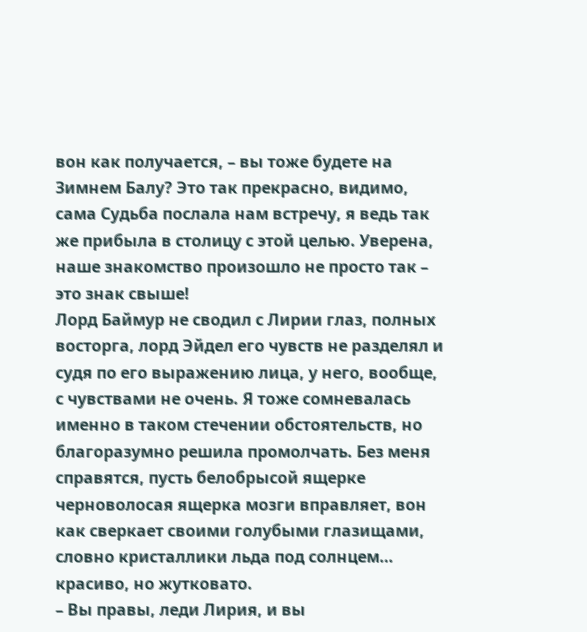вон как получается, – вы тоже будете на Зимнем Балу? Это так прекрасно, видимо, сама Судьба послала нам встречу, я ведь так же прибыла в столицу с этой целью. Уверена, наше знакомство произошло не просто так – это знак свыше!
Лорд Баймур не сводил с Лирии глаз, полных восторга, лорд Эйдел его чувств не разделял и судя по его выражению лица, у него, вообще, с чувствами не очень. Я тоже сомневалась именно в таком стечении обстоятельств, но благоразумно решила промолчать. Без меня справятся, пусть белобрысой ящерке черноволосая ящерка мозги вправляет, вон как сверкает своими голубыми глазищами, словно кристаллики льда под солнцем… красиво, но жутковато.
– Вы правы, леди Лирия, и вы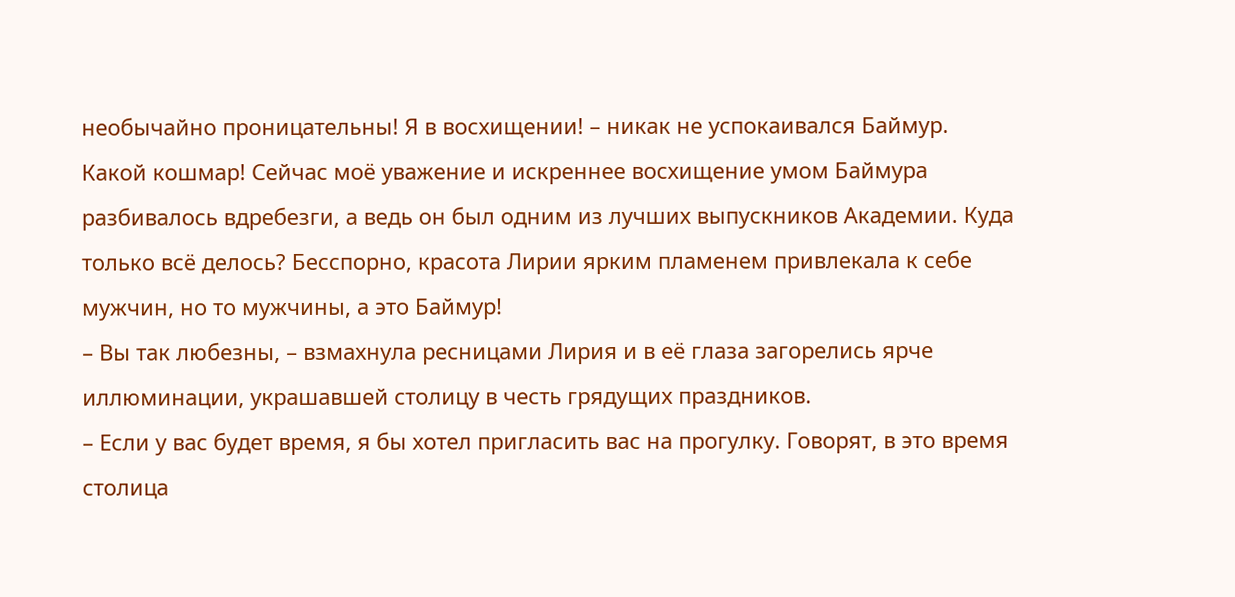необычайно проницательны! Я в восхищении! – никак не успокаивался Баймур.
Какой кошмар! Сейчас моё уважение и искреннее восхищение умом Баймура разбивалось вдребезги, а ведь он был одним из лучших выпускников Академии. Куда только всё делось? Бесспорно, красота Лирии ярким пламенем привлекала к себе мужчин, но то мужчины, а это Баймур!
– Вы так любезны, – взмахнула ресницами Лирия и в её глаза загорелись ярче иллюминации, украшавшей столицу в честь грядущих праздников.
– Если у вас будет время, я бы хотел пригласить вас на прогулку. Говорят, в это время столица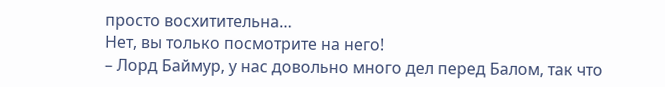просто восхитительна…
Нет, вы только посмотрите на него!
– Лорд Баймур, у нас довольно много дел перед Балом, так что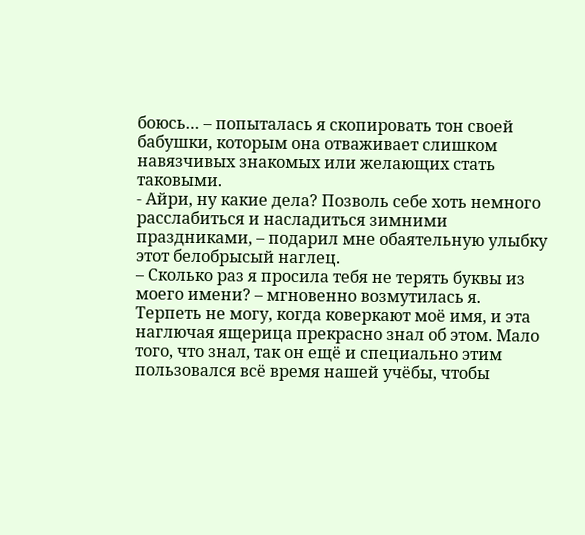боюсь… – попыталась я скопировать тон своей бабушки, которым она отваживает слишком навязчивых знакомых или желающих стать таковыми.
- Айри, ну какие дела? Позволь себе хоть немного расслабиться и насладиться зимними праздниками, – подарил мне обаятельную улыбку этот белобрысый наглец.
– Сколько раз я просила тебя не терять буквы из моего имени? – мгновенно возмутилась я.
Терпеть не могу, когда коверкают моё имя, и эта наглючая ящерица прекрасно знал об этом. Мало того, что знал, так он ещё и специально этим пользовался всё время нашей учёбы, чтобы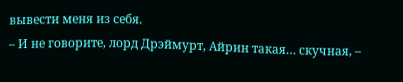вывести меня из себя.
– И не говорите, лорд Дрэймурт, Айрин такая… скучная, –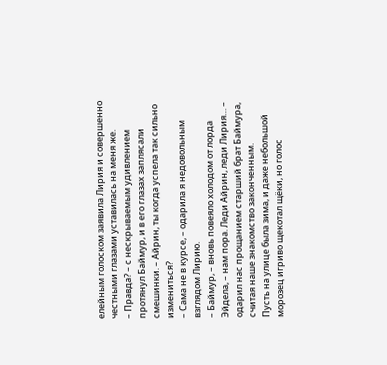елейным голоском заявила Лирия и совершенно честными глазами уставилась на меня же.
– Правда? – с нескрываемым удивлением протянул Баймур, и в его глазах заплясали смешинки. – Айрин, ты когда успела так сильно измениться?
– Сама не в курсе, – одарила я недовольным взглядом Лирию.
– Баймур, – вновь повеяло холодом от лорда Эйдела, – нам пора. Леди Айрин, леди Лирия… – одарил нас прощанием старший брат Баймура, считая наше знакомство законченным.
Пусть на улице была зима, и даже небольшой морозец игриво щекотал щёки, но голос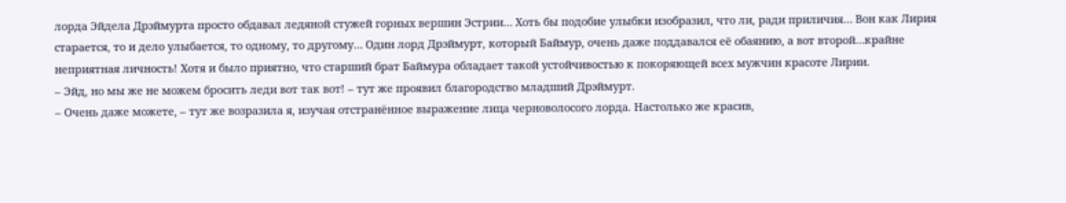лорда Эйдела Дрэймурта просто обдавал ледяной стужей горных вершин Эстрии… Хоть бы подобие улыбки изобразил, что ли, ради приличия… Вон как Лирия старается, то и дело улыбается, то одному, то другому… Один лорд Дрэймурт, который Баймур, очень даже поддавался её обаянию, а вот второй…крайне неприятная личность! Хотя и было приятно, что старший брат Баймура обладает такой устойчивостью к покоряющей всех мужчин красоте Лирии.
– Эйд, но мы же не можем бросить леди вот так вот! – тут же проявил благородство младший Дрэймурт.
– Очень даже можете, – тут же возразила я, изучая отстранённое выражение лица черноволосого лорда. Настолько же красив,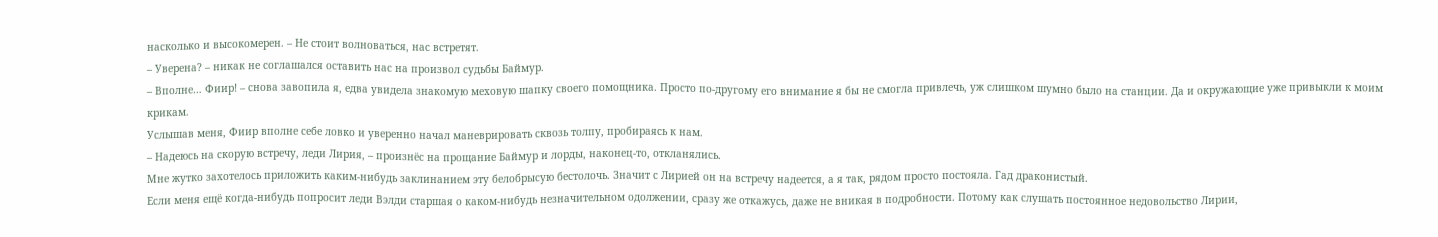насколько и высокомерен. – Не стоит волноваться, нас встретят.
– Уверена? – никак не соглашался оставить нас на произвол судьбы Баймур.
– Вполне… Фиир! – снова завопила я, едва увидела знакомую меховую шапку своего помощника. Просто по-другому его внимание я бы не смогла привлечь, уж слишком шумно было на станции. Да и окружающие уже привыкли к моим крикам.
Услышав меня, Фиир вполне себе ловко и уверенно начал маневрировать сквозь толпу, пробираясь к нам.
– Надеюсь на скорую встречу, леди Лирия, – произнёс на прощание Баймур и лорды, наконец-то, откланялись.
Мне жутко захотелось приложить каким-нибудь заклинанием эту белобрысую бестолочь. Значит с Лирией он на встречу надеется, а я так, рядом просто постояла. Гад драконистый.
Если меня ещё когда-нибудь попросит леди Вэлди старшая о каком-нибудь незначительном одолжении, сразу же откажусь, даже не вникая в подробности. Потому как слушать постоянное недовольство Лирии,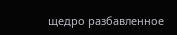щедро разбавленное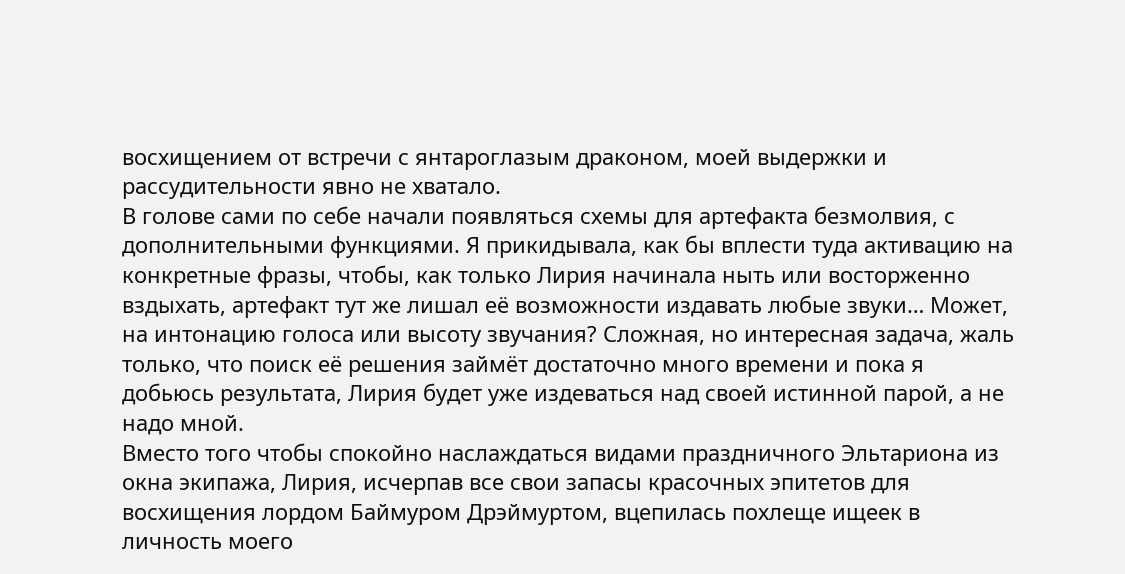восхищением от встречи с янтароглазым драконом, моей выдержки и рассудительности явно не хватало.
В голове сами по себе начали появляться схемы для артефакта безмолвия, с дополнительными функциями. Я прикидывала, как бы вплести туда активацию на конкретные фразы, чтобы, как только Лирия начинала ныть или восторженно вздыхать, артефакт тут же лишал её возможности издавать любые звуки… Может, на интонацию голоса или высоту звучания? Сложная, но интересная задача, жаль только, что поиск её решения займёт достаточно много времени и пока я добьюсь результата, Лирия будет уже издеваться над своей истинной парой, а не надо мной.
Вместо того чтобы спокойно наслаждаться видами праздничного Эльтариона из окна экипажа, Лирия, исчерпав все свои запасы красочных эпитетов для восхищения лордом Баймуром Дрэймуртом, вцепилась похлеще ищеек в личность моего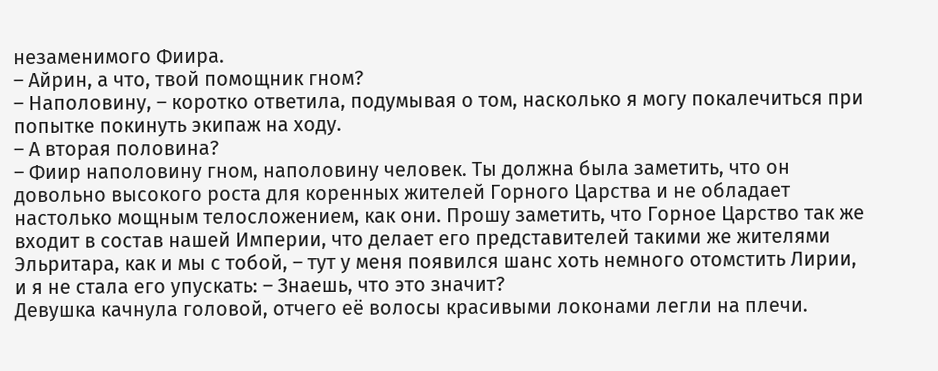незаменимого Фиира.
– Айрин, а что, твой помощник гном?
– Наполовину, – коротко ответила, подумывая о том, насколько я могу покалечиться при попытке покинуть экипаж на ходу.
– А вторая половина?
– Фиир наполовину гном, наполовину человек. Ты должна была заметить, что он довольно высокого роста для коренных жителей Горного Царства и не обладает настолько мощным телосложением, как они. Прошу заметить, что Горное Царство так же входит в состав нашей Империи, что делает его представителей такими же жителями Эльритара, как и мы с тобой, – тут у меня появился шанс хоть немного отомстить Лирии, и я не стала его упускать: – Знаешь, что это значит?
Девушка качнула головой, отчего её волосы красивыми локонами легли на плечи.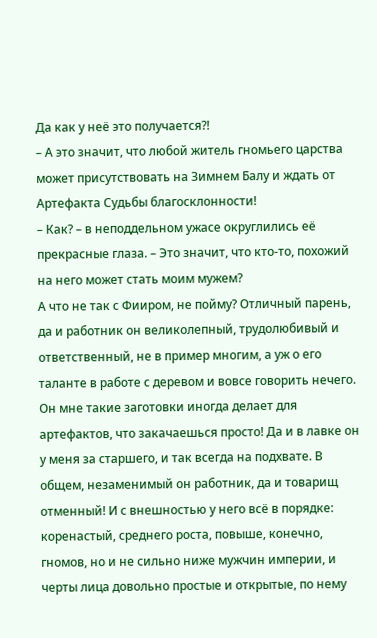Да как у неё это получается?!
– А это значит, что любой житель гномьего царства может присутствовать на Зимнем Балу и ждать от Артефакта Судьбы благосклонности!
– Как? – в неподдельном ужасе округлились её прекрасные глаза. – Это значит, что кто-то, похожий на него может стать моим мужем?
А что не так с Фииром, не пойму? Отличный парень, да и работник он великолепный, трудолюбивый и ответственный, не в пример многим, а уж о его таланте в работе с деревом и вовсе говорить нечего. Он мне такие заготовки иногда делает для артефактов, что закачаешься просто! Да и в лавке он у меня за старшего, и так всегда на подхвате. В общем, незаменимый он работник, да и товарищ отменный! И с внешностью у него всё в порядке: коренастый, среднего роста, повыше, конечно, гномов, но и не сильно ниже мужчин империи, и черты лица довольно простые и открытые, по нему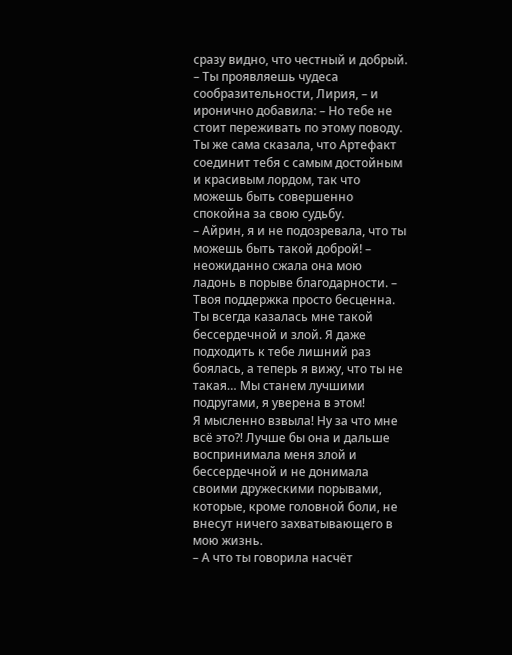сразу видно, что честный и добрый.
– Ты проявляешь чудеса сообразительности, Лирия, – и иронично добавила: – Но тебе не стоит переживать по этому поводу. Ты же сама сказала, что Артефакт соединит тебя с самым достойным и красивым лордом, так что можешь быть совершенно спокойна за свою судьбу.
– Айрин, я и не подозревала, что ты можешь быть такой доброй! – неожиданно сжала она мою ладонь в порыве благодарности. – Твоя поддержка просто бесценна. Ты всегда казалась мне такой бессердечной и злой. Я даже подходить к тебе лишний раз боялась, а теперь я вижу, что ты не такая… Мы станем лучшими подругами, я уверена в этом!
Я мысленно взвыла! Ну за что мне всё это?! Лучше бы она и дальше воспринимала меня злой и бессердечной и не донимала своими дружескими порывами, которые, кроме головной боли, не внесут ничего захватывающего в мою жизнь.
– А что ты говорила насчёт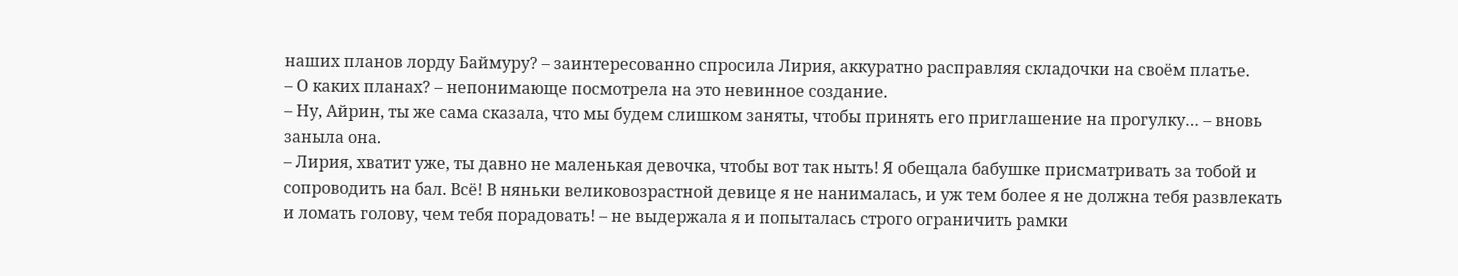наших планов лорду Баймуру? – заинтересованно спросила Лирия, аккуратно расправляя складочки на своём платье.
– О каких планах? – непонимающе посмотрела на это невинное создание.
– Ну, Айрин, ты же сама сказала, что мы будем слишком заняты, чтобы принять его приглашение на прогулку… – вновь заныла она.
– Лирия, хватит уже, ты давно не маленькая девочка, чтобы вот так ныть! Я обещала бабушке присматривать за тобой и сопроводить на бал. Всё! В няньки великовозрастной девице я не нанималась, и уж тем более я не должна тебя развлекать и ломать голову, чем тебя порадовать! – не выдержала я и попыталась строго ограничить рамки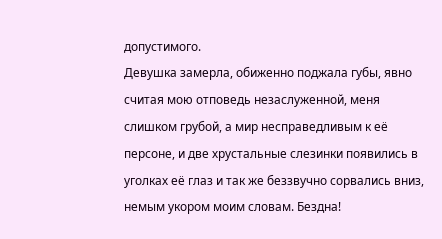допустимого.
Девушка замерла, обиженно поджала губы, явно считая мою отповедь незаслуженной, меня слишком грубой, а мир несправедливым к её персоне, и две хрустальные слезинки появились в уголках её глаз и так же беззвучно сорвались вниз, немым укором моим словам. Бездна!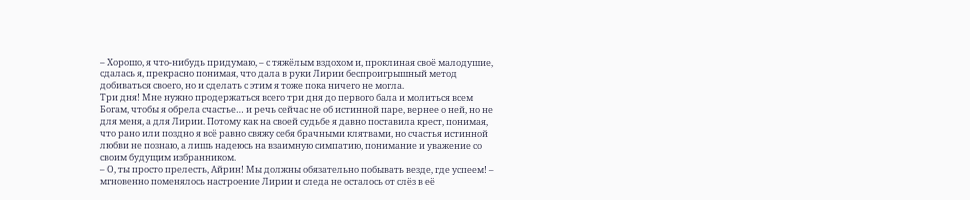– Хорошо, я что-нибудь придумаю, – с тяжёлым вздохом и, проклиная своё малодушие, сдалась я, прекрасно понимая, что дала в руки Лирии беспроигрышный метод добиваться своего, но и сделать с этим я тоже пока ничего не могла.
Три дня! Мне нужно продержаться всего три дня до первого бала и молиться всем Богам, чтобы я обрела счастье… и речь сейчас не об истинной паре, вернее о ней, но не для меня, а для Лирии. Потому как на своей судьбе я давно поставила крест, понимая, что рано или поздно я всё равно свяжу себя брачными клятвами, но счастья истинной любви не познаю, а лишь надеюсь на взаимную симпатию, понимание и уважение со своим будущим избранником.
– О, ты просто прелесть, Айрин! Мы должны обязательно побывать везде, где успеем! – мгновенно поменялось настроение Лирии и следа не осталось от слёз в её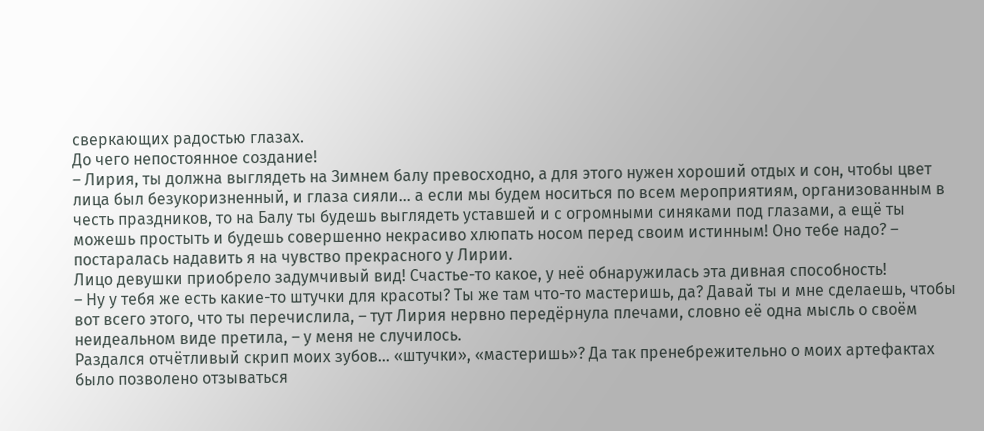сверкающих радостью глазах.
До чего непостоянное создание!
– Лирия, ты должна выглядеть на Зимнем балу превосходно, а для этого нужен хороший отдых и сон, чтобы цвет лица был безукоризненный, и глаза сияли… а если мы будем носиться по всем мероприятиям, организованным в честь праздников, то на Балу ты будешь выглядеть уставшей и с огромными синяками под глазами, а ещё ты можешь простыть и будешь совершенно некрасиво хлюпать носом перед своим истинным! Оно тебе надо? – постаралась надавить я на чувство прекрасного у Лирии.
Лицо девушки приобрело задумчивый вид! Счастье-то какое, у неё обнаружилась эта дивная способность!
– Ну у тебя же есть какие-то штучки для красоты? Ты же там что-то мастеришь, да? Давай ты и мне сделаешь, чтобы вот всего этого, что ты перечислила, – тут Лирия нервно передёрнула плечами, словно её одна мысль о своём неидеальном виде претила, – у меня не случилось.
Раздался отчётливый скрип моих зубов… «штучки», «мастеришь»? Да так пренебрежительно о моих артефактах было позволено отзываться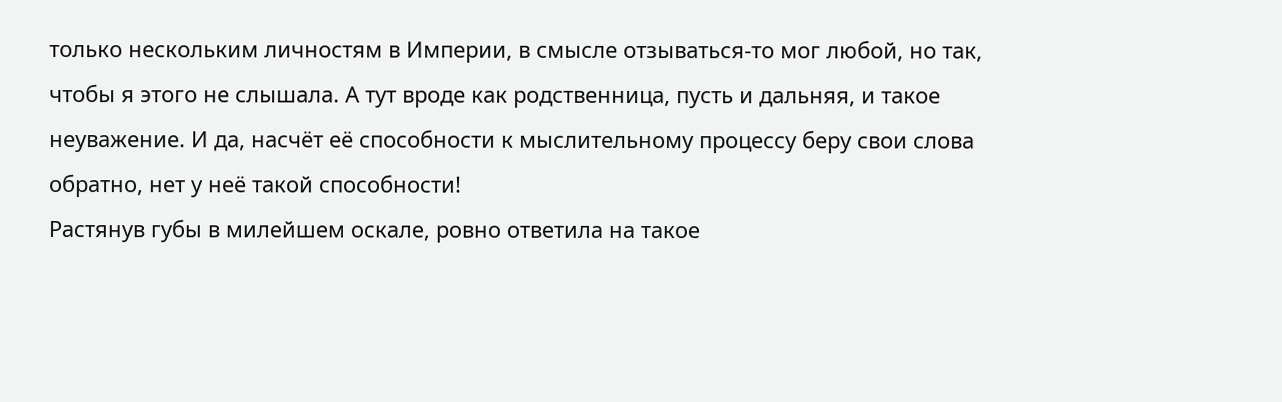только нескольким личностям в Империи, в смысле отзываться-то мог любой, но так, чтобы я этого не слышала. А тут вроде как родственница, пусть и дальняя, и такое неуважение. И да, насчёт её способности к мыслительному процессу беру свои слова обратно, нет у неё такой способности!
Растянув губы в милейшем оскале, ровно ответила на такое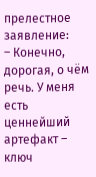прелестное заявление:
– Конечно, дорогая, о чём речь. У меня есть ценнейший артефакт – ключ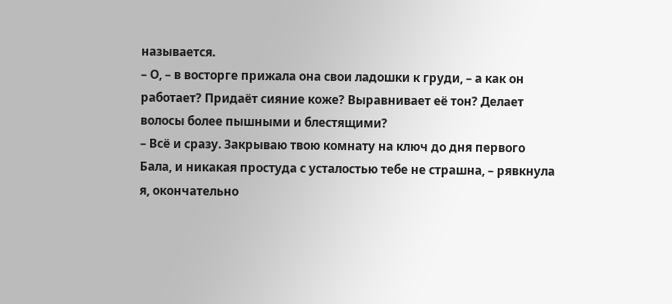называется.
– О, – в восторге прижала она свои ладошки к груди, – а как он работает? Придаёт сияние коже? Выравнивает её тон? Делает волосы более пышными и блестящими?
– Всё и сразу. Закрываю твою комнату на ключ до дня первого Бала, и никакая простуда с усталостью тебе не страшна, – рявкнула я, окончательно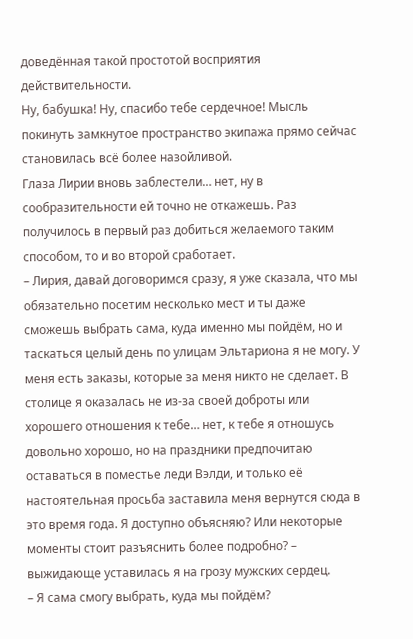доведённая такой простотой восприятия действительности.
Ну, бабушка! Ну, спасибо тебе сердечное! Мысль покинуть замкнутое пространство экипажа прямо сейчас становилась всё более назойливой.
Глаза Лирии вновь заблестели… нет, ну в сообразительности ей точно не откажешь. Раз получилось в первый раз добиться желаемого таким способом, то и во второй сработает.
– Лирия, давай договоримся сразу, я уже сказала, что мы обязательно посетим несколько мест и ты даже сможешь выбрать сама, куда именно мы пойдём, но и таскаться целый день по улицам Эльтариона я не могу. У меня есть заказы, которые за меня никто не сделает. В столице я оказалась не из-за своей доброты или хорошего отношения к тебе… нет, к тебе я отношусь довольно хорошо, но на праздники предпочитаю оставаться в поместье леди Вэлди, и только её настоятельная просьба заставила меня вернутся сюда в это время года. Я доступно объясняю? Или некоторые моменты стоит разъяснить более подробно? – выжидающе уставилась я на грозу мужских сердец.
– Я сама смогу выбрать, куда мы пойдём?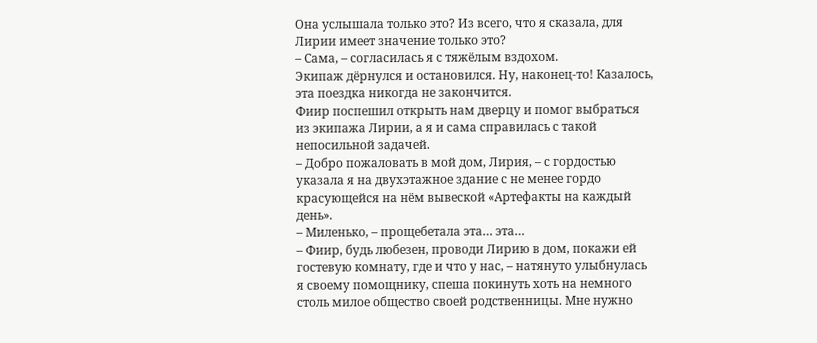Она услышала только это? Из всего, что я сказала, для Лирии имеет значение только это?
– Сама, – согласилась я с тяжёлым вздохом.
Экипаж дёрнулся и остановился. Ну, наконец-то! Казалось, эта поездка никогда не закончится.
Фиир поспешил открыть нам дверцу и помог выбраться из экипажа Лирии, а я и сама справилась с такой непосильной задачей.
– Добро пожаловать в мой дом, Лирия, – с гордостью указала я на двухэтажное здание с не менее гордо красующейся на нём вывеской «Артефакты на каждый день».
– Миленько, – прощебетала эта… эта…
– Фиир, будь любезен, проводи Лирию в дом, покажи ей гостевую комнату, где и что у нас, – натянуто улыбнулась я своему помощнику, спеша покинуть хоть на немного столь милое общество своей родственницы. Мне нужно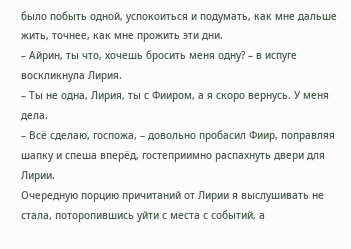было побыть одной, успокоиться и подумать, как мне дальше жить, точнее, как мне прожить эти дни.
– Айрин, ты что, хочешь бросить меня одну? – в испуге воскликнула Лирия.
– Ты не одна, Лирия, ты с Фииром, а я скоро вернусь. У меня дела.
– Всё сделаю, госпожа, – довольно пробасил Фиир, поправляя шапку и спеша вперёд, гостеприимно распахнуть двери для Лирии.
Очередную порцию причитаний от Лирии я выслушивать не стала, поторопившись уйти с места с событий, а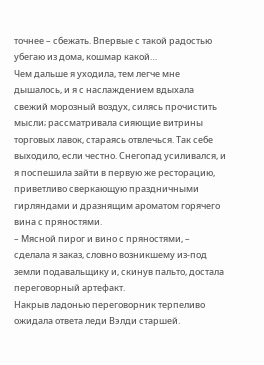точнее – сбежать. Впервые с такой радостью убегаю из дома, кошмар какой…
Чем дальше я уходила, тем легче мне дышалось, и я с наслаждением вдыхала свежий морозный воздух, силясь прочистить мысли; рассматривала сияющие витрины торговых лавок, стараясь отвлечься. Так себе выходило, если честно. Снегопад усиливался, и я поспешила зайти в первую же ресторацию, приветливо сверкающую праздничными гирляндами и дразнящим ароматом горячего вина с пряностями.
– Мясной пирог и вино с пряностями, – сделала я заказ, словно возникшему из-под земли подавальщику и, скинув пальто, достала переговорный артефакт.
Накрыв ладонью переговорник терпеливо ожидала ответа леди Вэлди старшей.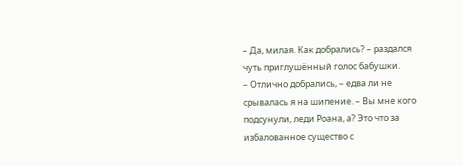– Да, милая. Как добрались? – раздался чуть приглушённый голос бабушки.
– Отлично добрались, – едва ли не срывалась я на шипение. – Вы мне кого подсунули, леди Роана, а? Это что за избалованное существо с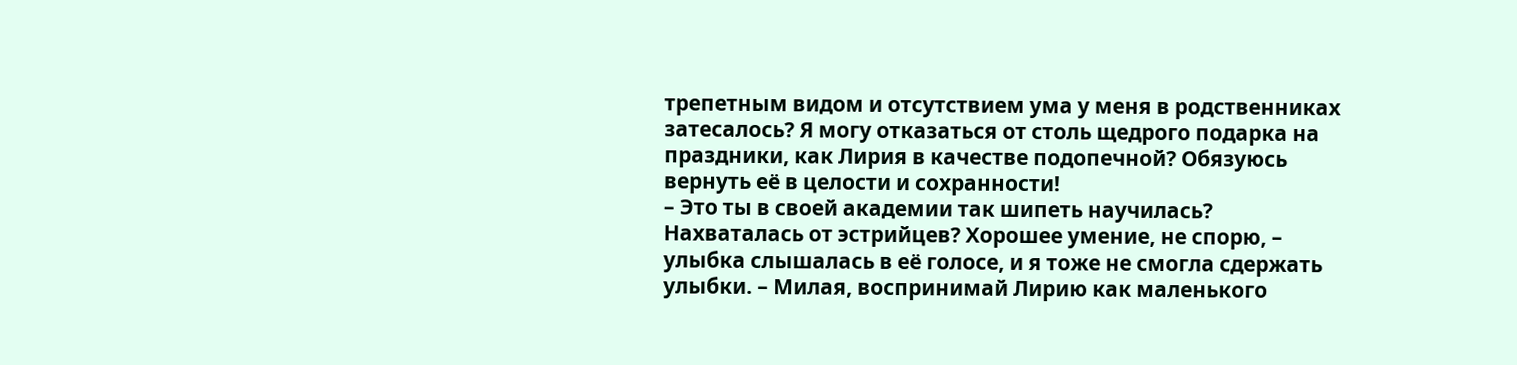трепетным видом и отсутствием ума у меня в родственниках затесалось? Я могу отказаться от столь щедрого подарка на праздники, как Лирия в качестве подопечной? Обязуюсь вернуть её в целости и сохранности!
– Это ты в своей академии так шипеть научилась? Нахваталась от эстрийцев? Хорошее умение, не спорю, – улыбка слышалась в её голосе, и я тоже не смогла сдержать улыбки. – Милая, воспринимай Лирию как маленького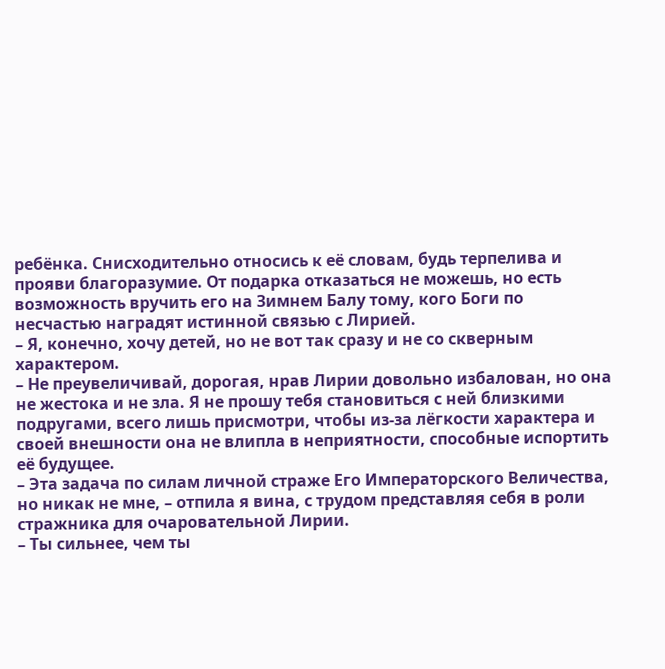ребёнка. Снисходительно относись к её словам, будь терпелива и прояви благоразумие. От подарка отказаться не можешь, но есть возможность вручить его на Зимнем Балу тому, кого Боги по несчастью наградят истинной связью с Лирией.
– Я, конечно, хочу детей, но не вот так сразу и не со скверным характером.
– Не преувеличивай, дорогая, нрав Лирии довольно избалован, но она не жестока и не зла. Я не прошу тебя становиться с ней близкими подругами, всего лишь присмотри, чтобы из-за лёгкости характера и своей внешности она не влипла в неприятности, способные испортить её будущее.
– Эта задача по силам личной страже Его Императорского Величества, но никак не мне, – отпила я вина, с трудом представляя себя в роли стражника для очаровательной Лирии.
– Ты сильнее, чем ты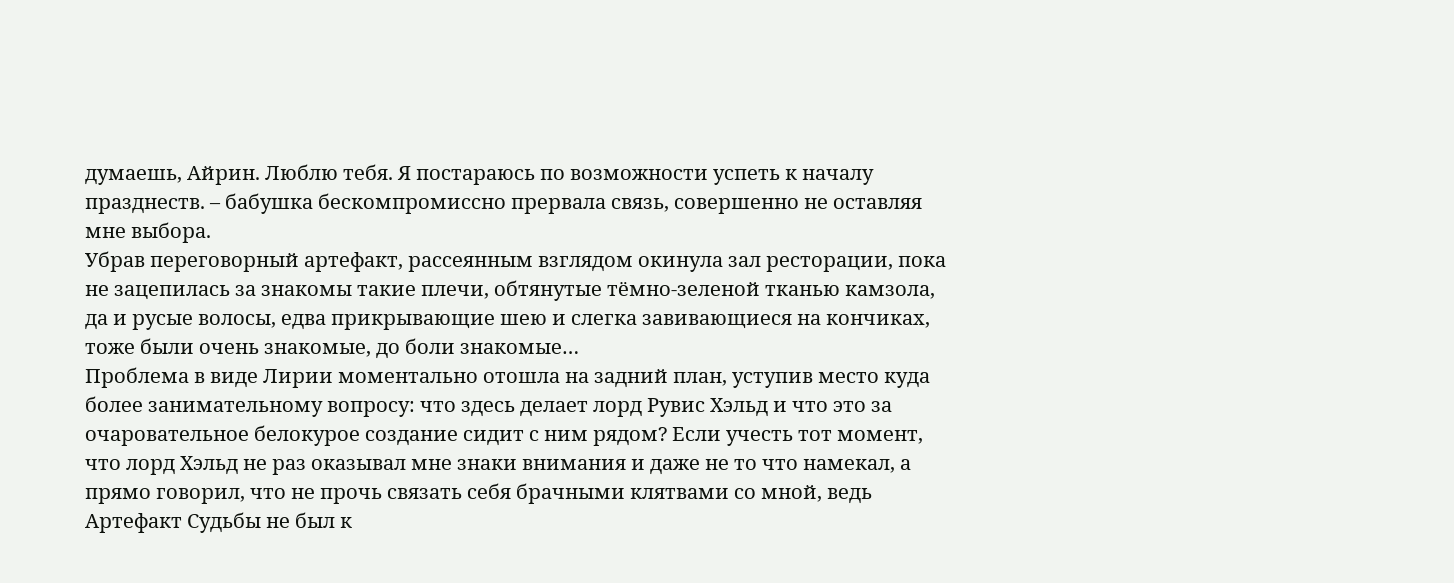думаешь, Айрин. Люблю тебя. Я постараюсь по возможности успеть к началу празднеств. – бабушка бескомпромиссно прервала связь, совершенно не оставляя мне выбора.
Убрав переговорный артефакт, рассеянным взглядом окинула зал ресторации, пока не зацепилась за знакомы такие плечи, обтянутые тёмно-зеленой тканью камзола, да и русые волосы, едва прикрывающие шею и слегка завивающиеся на кончиках, тоже были очень знакомые, до боли знакомые…
Проблема в виде Лирии моментально отошла на задний план, уступив место куда более занимательному вопросу: что здесь делает лорд Рувис Хэльд и что это за очаровательное белокурое создание сидит с ним рядом? Если учесть тот момент, что лорд Хэльд не раз оказывал мне знаки внимания и даже не то что намекал, а прямо говорил, что не прочь связать себя брачными клятвами со мной, ведь Артефакт Судьбы не был к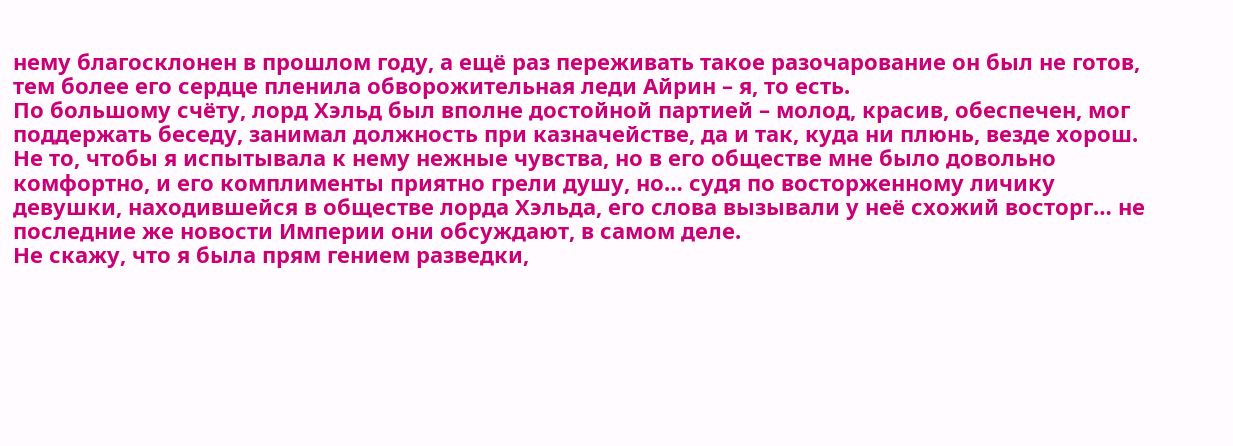нему благосклонен в прошлом году, а ещё раз переживать такое разочарование он был не готов, тем более его сердце пленила обворожительная леди Айрин – я, то есть.
По большому счёту, лорд Хэльд был вполне достойной партией – молод, красив, обеспечен, мог поддержать беседу, занимал должность при казначействе, да и так, куда ни плюнь, везде хорош. Не то, чтобы я испытывала к нему нежные чувства, но в его обществе мне было довольно комфортно, и его комплименты приятно грели душу, но… судя по восторженному личику девушки, находившейся в обществе лорда Хэльда, его слова вызывали у неё схожий восторг… не последние же новости Империи они обсуждают, в самом деле.
Не скажу, что я была прям гением разведки,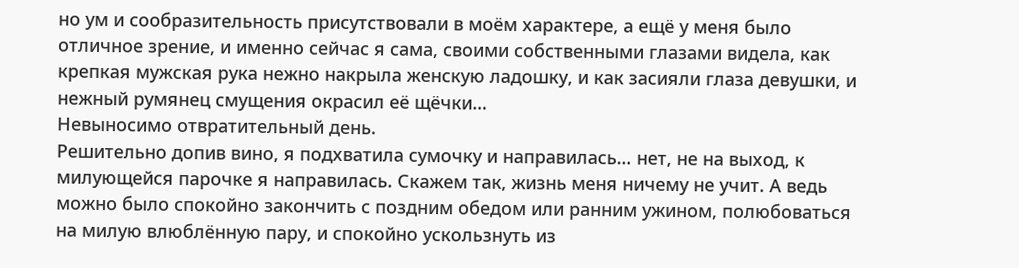но ум и сообразительность присутствовали в моём характере, а ещё у меня было отличное зрение, и именно сейчас я сама, своими собственными глазами видела, как крепкая мужская рука нежно накрыла женскую ладошку, и как засияли глаза девушки, и нежный румянец смущения окрасил её щёчки…
Невыносимо отвратительный день.
Решительно допив вино, я подхватила сумочку и направилась… нет, не на выход, к милующейся парочке я направилась. Скажем так, жизнь меня ничему не учит. А ведь можно было спокойно закончить с поздним обедом или ранним ужином, полюбоваться на милую влюблённую пару, и спокойно ускользнуть из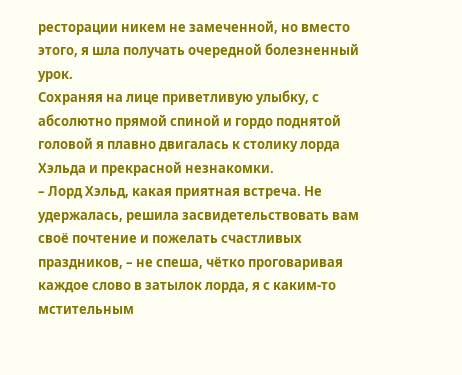ресторации никем не замеченной, но вместо этого, я шла получать очередной болезненный урок.
Сохраняя на лице приветливую улыбку, с абсолютно прямой спиной и гордо поднятой головой я плавно двигалась к столику лорда Хэльда и прекрасной незнакомки.
– Лорд Хэльд, какая приятная встреча. Не удержалась, решила засвидетельствовать вам своё почтение и пожелать счастливых праздников, – не спеша, чётко проговаривая каждое слово в затылок лорда, я с каким-то мстительным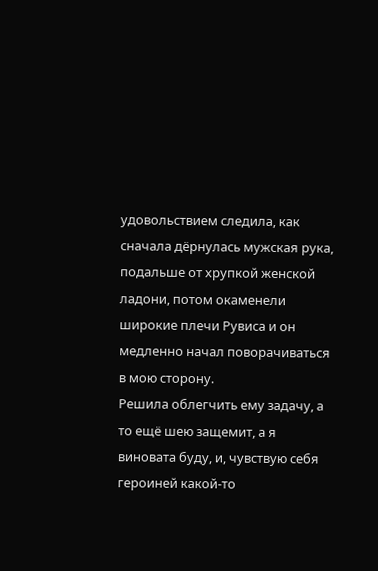удовольствием следила, как сначала дёрнулась мужская рука, подальше от хрупкой женской ладони, потом окаменели широкие плечи Рувиса и он медленно начал поворачиваться в мою сторону.
Решила облегчить ему задачу, а то ещё шею защемит, а я виновата буду, и, чувствую себя героиней какой-то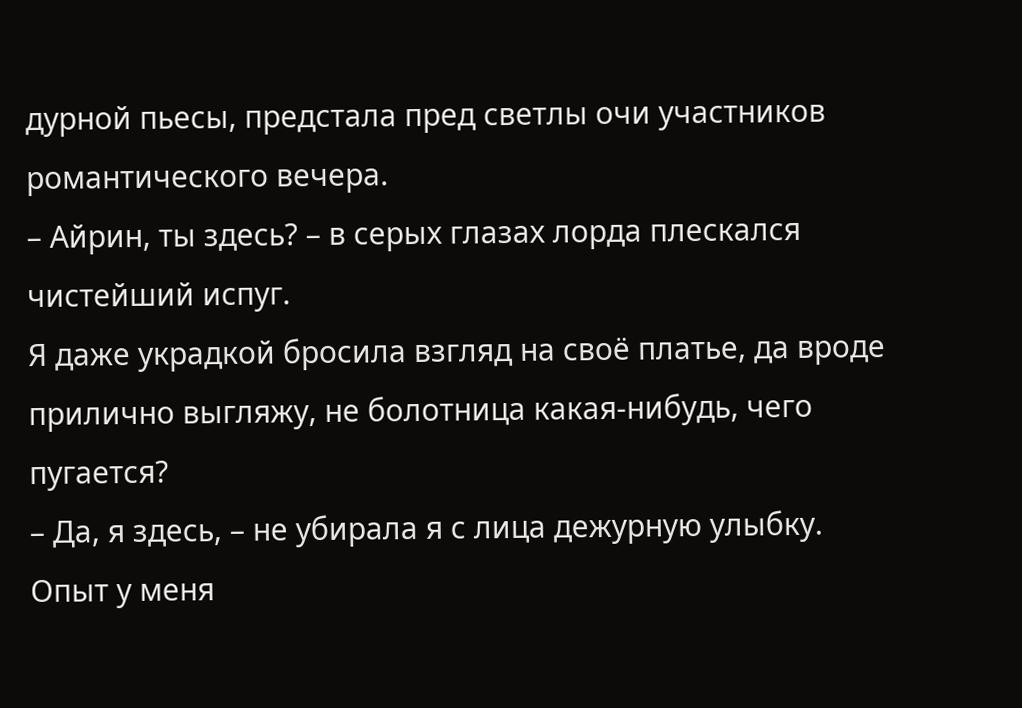дурной пьесы, предстала пред светлы очи участников романтического вечера.
– Айрин, ты здесь? – в серых глазах лорда плескался чистейший испуг.
Я даже украдкой бросила взгляд на своё платье, да вроде прилично выгляжу, не болотница какая-нибудь, чего пугается?
– Да, я здесь, – не убирала я с лица дежурную улыбку. Опыт у меня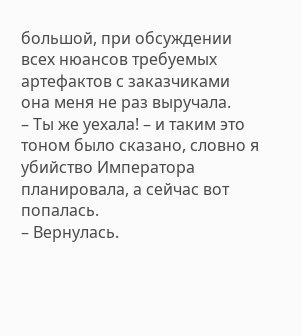большой, при обсуждении всех нюансов требуемых артефактов с заказчиками она меня не раз выручала.
– Ты же уехала! – и таким это тоном было сказано, словно я убийство Императора планировала, а сейчас вот попалась.
– Вернулась.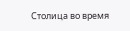Столица во время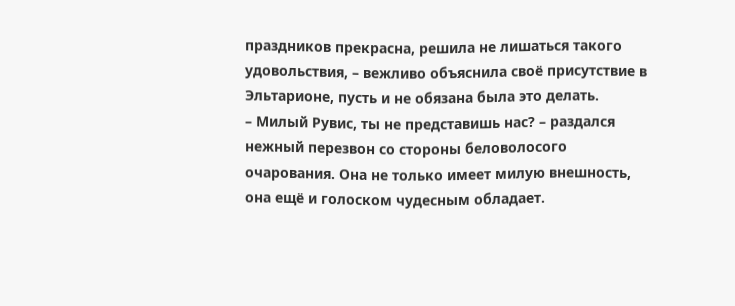праздников прекрасна, решила не лишаться такого удовольствия, – вежливо объяснила своё присутствие в Эльтарионе, пусть и не обязана была это делать.
– Милый Рувис, ты не представишь нас? – раздался нежный перезвон со стороны беловолосого очарования. Она не только имеет милую внешность, она ещё и голоском чудесным обладает.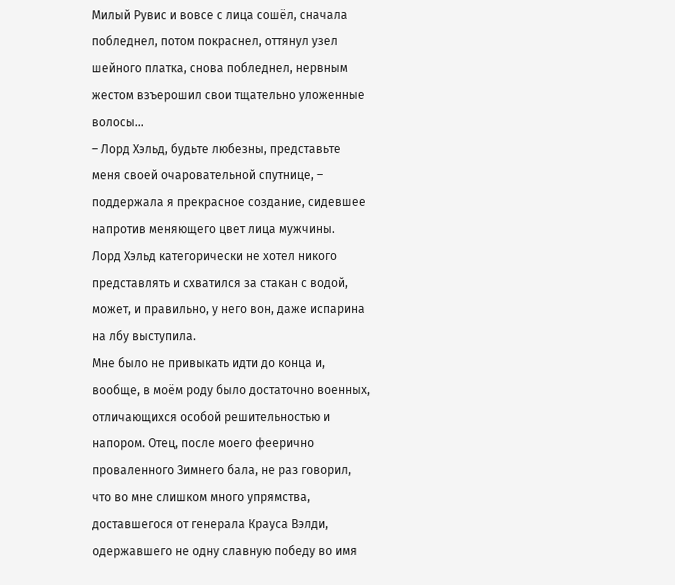Милый Рувис и вовсе с лица сошёл, сначала побледнел, потом покраснел, оттянул узел шейного платка, снова побледнел, нервным жестом взъерошил свои тщательно уложенные волосы…
– Лорд Хэльд, будьте любезны, представьте меня своей очаровательной спутнице, – поддержала я прекрасное создание, сидевшее напротив меняющего цвет лица мужчины.
Лорд Хэльд категорически не хотел никого представлять и схватился за стакан с водой, может, и правильно, у него вон, даже испарина на лбу выступила.
Мне было не привыкать идти до конца и, вообще, в моём роду было достаточно военных, отличающихся особой решительностью и напором. Отец, после моего феерично проваленного Зимнего бала, не раз говорил, что во мне слишком много упрямства, доставшегося от генерала Крауса Вэлди, одержавшего не одну славную победу во имя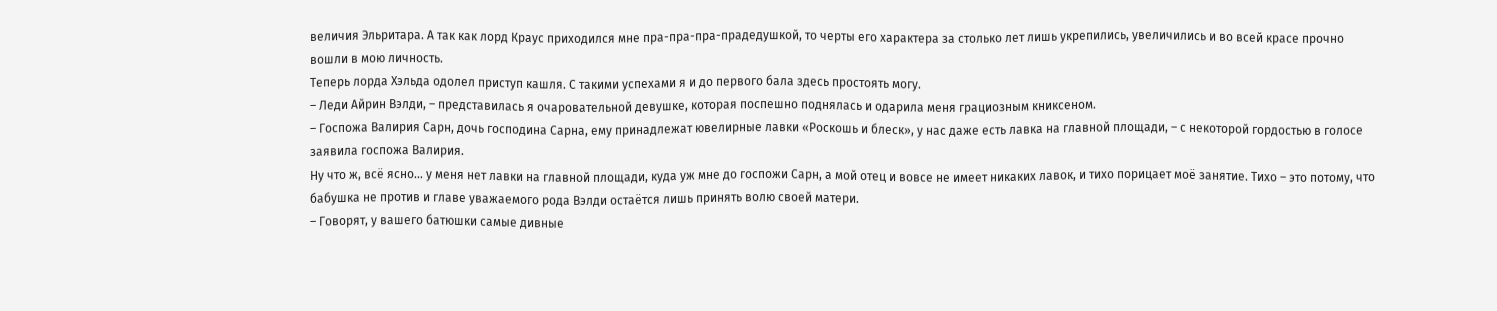величия Эльритара. А так как лорд Краус приходился мне пра-пра-пра-прадедушкой, то черты его характера за столько лет лишь укрепились, увеличились и во всей красе прочно вошли в мою личность.
Теперь лорда Хэльда одолел приступ кашля. С такими успехами я и до первого бала здесь простоять могу.
– Леди Айрин Вэлди, – представилась я очаровательной девушке, которая поспешно поднялась и одарила меня грациозным книксеном.
– Госпожа Валирия Сарн, дочь господина Сарна, ему принадлежат ювелирные лавки «Роскошь и блеск», у нас даже есть лавка на главной площади, – с некоторой гордостью в голосе заявила госпожа Валирия.
Ну что ж, всё ясно… у меня нет лавки на главной площади, куда уж мне до госпожи Сарн, а мой отец и вовсе не имеет никаких лавок, и тихо порицает моё занятие. Тихо – это потому, что бабушка не против и главе уважаемого рода Вэлди остаётся лишь принять волю своей матери.
– Говорят, у вашего батюшки самые дивные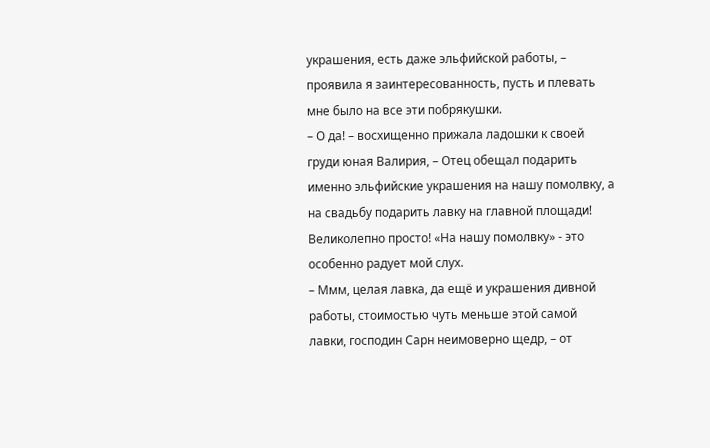украшения, есть даже эльфийской работы, – проявила я заинтересованность, пусть и плевать мне было на все эти побрякушки.
– О да! – восхищенно прижала ладошки к своей груди юная Валирия, – Отец обещал подарить именно эльфийские украшения на нашу помолвку, а на свадьбу подарить лавку на главной площади!
Великолепно просто! «На нашу помолвку» - это особенно радует мой слух.
– Ммм, целая лавка, да ещё и украшения дивной работы, стоимостью чуть меньше этой самой лавки, господин Сарн неимоверно щедр, – от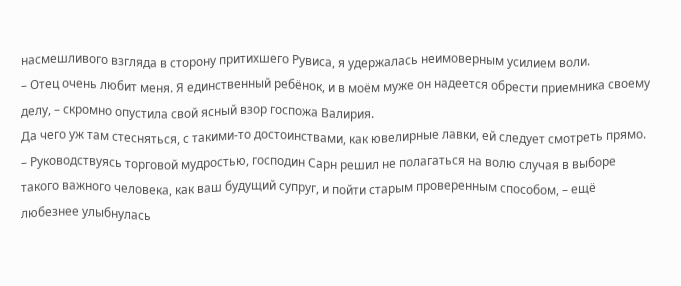насмешливого взгляда в сторону притихшего Рувиса, я удержалась неимоверным усилием воли.
– Отец очень любит меня. Я единственный ребёнок, и в моём муже он надеется обрести приемника своему делу, – скромно опустила свой ясный взор госпожа Валирия.
Да чего уж там стесняться, с такими-то достоинствами, как ювелирные лавки, ей следует смотреть прямо.
– Руководствуясь торговой мудростью, господин Сарн решил не полагаться на волю случая в выборе такого важного человека, как ваш будущий супруг, и пойти старым проверенным способом, – ещё любезнее улыбнулась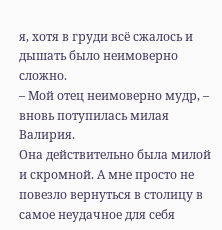я, хотя в груди всё сжалось и дышать было неимоверно сложно.
– Мой отец неимоверно мудр, – вновь потупилась милая Валирия.
Она действительно была милой и скромной. А мне просто не повезло вернуться в столицу в самое неудачное для себя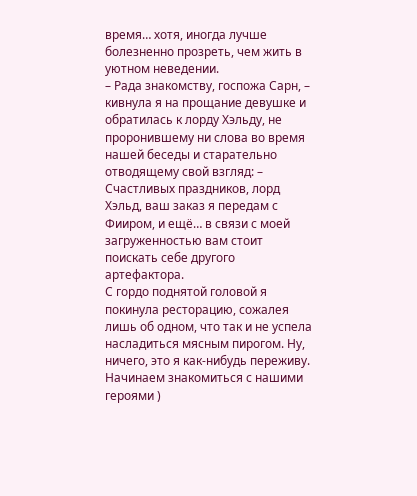время… хотя, иногда лучше болезненно прозреть, чем жить в уютном неведении.
– Рада знакомству, госпожа Сарн, – кивнула я на прощание девушке и обратилась к лорду Хэльду, не проронившему ни слова во время нашей беседы и старательно отводящему свой взгляд: – Счастливых праздников, лорд Хэльд, ваш заказ я передам с Фииром, и ещё… в связи с моей загруженностью вам стоит поискать себе другого артефактора.
С гордо поднятой головой я покинула ресторацию, сожалея лишь об одном, что так и не успела насладиться мясным пирогом. Ну, ничего, это я как-нибудь переживу.
Начинаем знакомиться с нашими героями )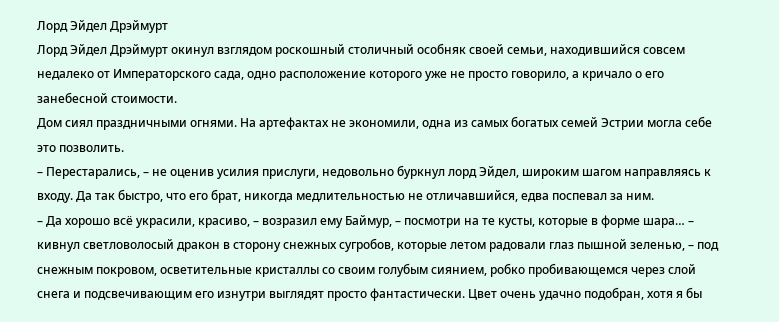Лорд Эйдел Дрэймурт
Лорд Эйдел Дрэймурт окинул взглядом роскошный столичный особняк своей семьи, находившийся совсем недалеко от Императорского сада, одно расположение которого уже не просто говорило, а кричало о его занебесной стоимости.
Дом сиял праздничными огнями. На артефактах не экономили, одна из самых богатых семей Эстрии могла себе это позволить.
– Перестарались, – не оценив усилия прислуги, недовольно буркнул лорд Эйдел, широким шагом направляясь к входу. Да так быстро, что его брат, никогда медлительностью не отличавшийся, едва поспевал за ним.
– Да хорошо всё украсили, красиво, – возразил ему Баймур, – посмотри на те кусты, которые в форме шара… – кивнул светловолосый дракон в сторону снежных сугробов, которые летом радовали глаз пышной зеленью, – под снежным покровом, осветительные кристаллы со своим голубым сиянием, робко пробивающемся через слой снега и подсвечивающим его изнутри выглядят просто фантастически. Цвет очень удачно подобран, хотя я бы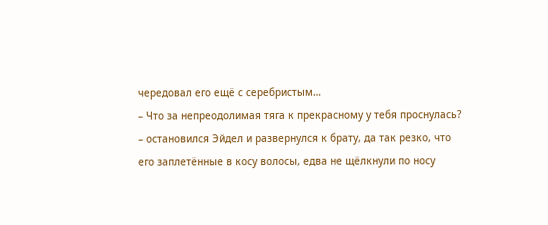чередовал его ещё с серебристым…
– Что за непреодолимая тяга к прекрасному у тебя проснулась? – остановился Эйдел и развернулся к брату, да так резко, что его заплетённые в косу волосы, едва не щёлкнули по носу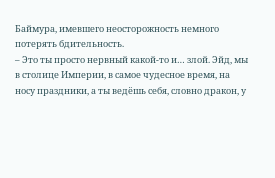Баймура, имевшего неосторожность немного потерять бдительность.
– Это ты просто нервный какой-то и… злой. Эйд, мы в столице Империи, в самое чудесное время, на носу праздники, а ты ведёшь себя, словно дракон, у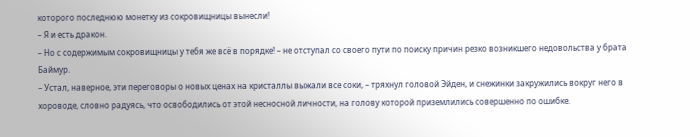которого последнюю монетку из сокровищницы вынесли!
– Я и есть дракон.
– Но с содержимым сокровищницы у тебя же всё в порядке! – не отступал со своего пути по поиску причин резко возникшего недовольства у брата Баймур.
– Устал, наверное, эти переговоры о новых ценах на кристаллы выжали все соки, – тряхнул головой Эйден, и снежинки закружились вокруг него в хороводе, словно радуясь, что освободились от этой несносной личности, на голову которой приземлились совершенно по ошибке.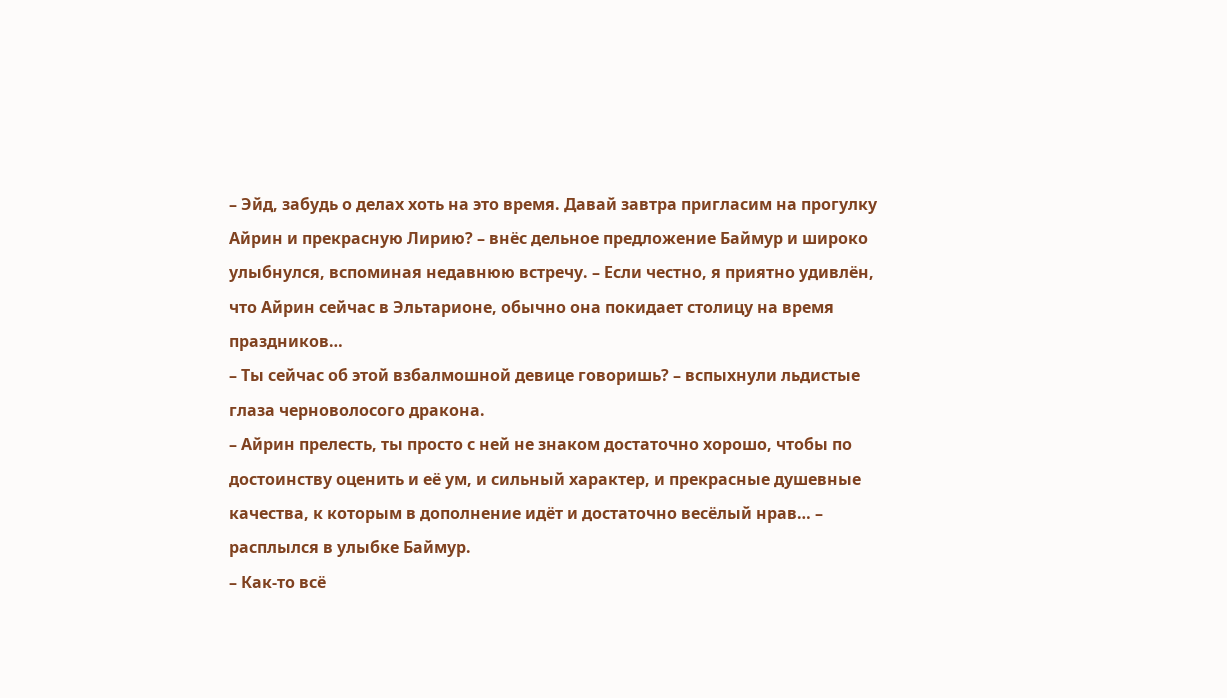– Эйд, забудь о делах хоть на это время. Давай завтра пригласим на прогулку Айрин и прекрасную Лирию? – внёс дельное предложение Баймур и широко улыбнулся, вспоминая недавнюю встречу. – Если честно, я приятно удивлён, что Айрин сейчас в Эльтарионе, обычно она покидает столицу на время праздников…
– Ты сейчас об этой взбалмошной девице говоришь? – вспыхнули льдистые глаза черноволосого дракона.
– Айрин прелесть, ты просто с ней не знаком достаточно хорошо, чтобы по достоинству оценить и её ум, и сильный характер, и прекрасные душевные качества, к которым в дополнение идёт и достаточно весёлый нрав… – расплылся в улыбке Баймур.
– Как-то всё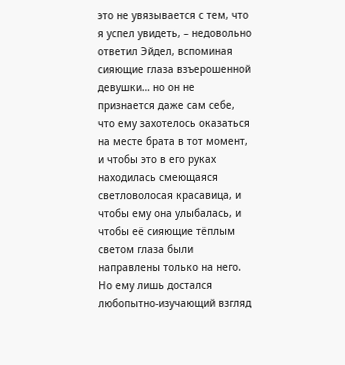это не увязывается с тем, что я успел увидеть, – недовольно ответил Эйдел, вспоминая сияющие глаза взъерошенной девушки… но он не признается даже сам себе, что ему захотелось оказаться на месте брата в тот момент, и чтобы это в его руках находилась смеющаяся светловолосая красавица, и чтобы ему она улыбалась, и чтобы её сияющие тёплым светом глаза были направлены только на него.
Но ему лишь достался любопытно-изучающий взгляд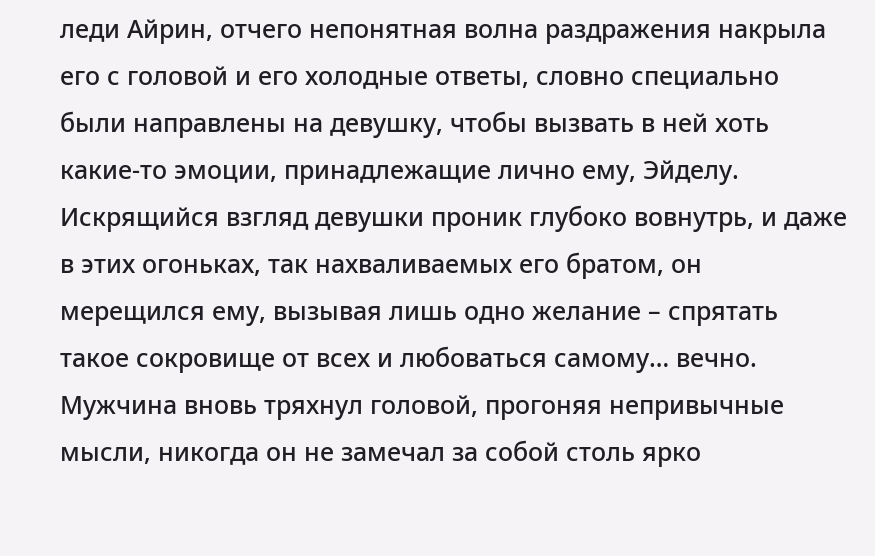леди Айрин, отчего непонятная волна раздражения накрыла его с головой и его холодные ответы, словно специально были направлены на девушку, чтобы вызвать в ней хоть какие-то эмоции, принадлежащие лично ему, Эйделу. Искрящийся взгляд девушки проник глубоко вовнутрь, и даже в этих огоньках, так нахваливаемых его братом, он мерещился ему, вызывая лишь одно желание – спрятать такое сокровище от всех и любоваться самому… вечно. Мужчина вновь тряхнул головой, прогоняя непривычные мысли, никогда он не замечал за собой столь ярко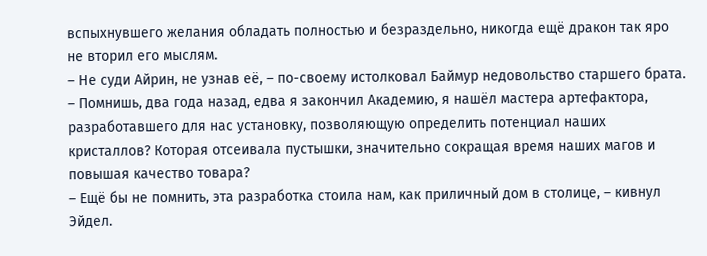вспыхнувшего желания обладать полностью и безраздельно, никогда ещё дракон так яро не вторил его мыслям.
– Не суди Айрин, не узнав её, – по-своему истолковал Баймур недовольство старшего брата. – Помнишь, два года назад, едва я закончил Академию, я нашёл мастера артефактора, разработавшего для нас установку, позволяющую определить потенциал наших кристаллов? Которая отсеивала пустышки, значительно сокращая время наших магов и повышая качество товара?
– Ещё бы не помнить, эта разработка стоила нам, как приличный дом в столице, – кивнул Эйдел.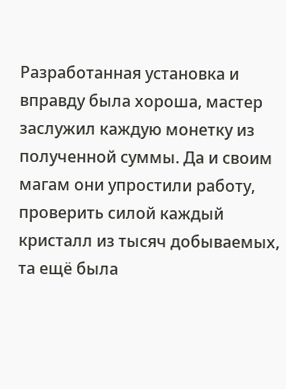Разработанная установка и вправду была хороша, мастер заслужил каждую монетку из полученной суммы. Да и своим магам они упростили работу, проверить силой каждый кристалл из тысяч добываемых, та ещё была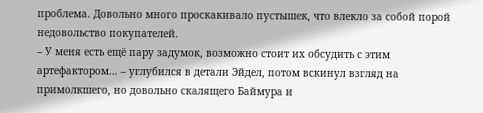проблема. Довольно много проскакивало пустышек, что влекло за собой порой недовольство покупателей.
– У меня есть ещё пару задумок, возможно стоит их обсудить с этим артефактором… – углубился в детали Эйдел, потом вскинул взгляд на примолкшего, но довольно скалящего Баймура и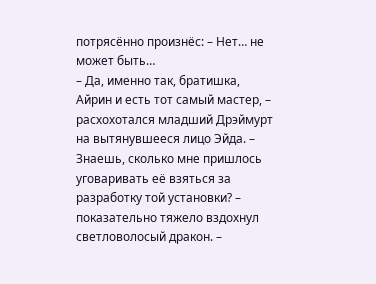потрясённо произнёс: – Нет… не может быть…
– Да, именно так, братишка, Айрин и есть тот самый мастер, – расхохотался младший Дрэймурт на вытянувшееся лицо Эйда. – Знаешь, сколько мне пришлось уговаривать её взяться за разработку той установки? – показательно тяжело вздохнул светловолосый дракон. –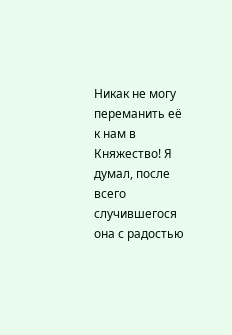Никак не могу переманить её к нам в Княжество! Я думал, после всего случившегося она с радостью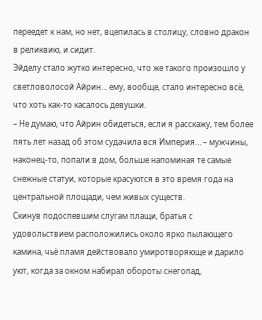переедет к нам, но нет, вцепилась в столицу, словно дракон в реликвию, и сидит.
Эйделу стало жутко интересно, что же такого произошло у светловолосой Айрин… ему, вообще, стало интересно всё, что хоть как-то касалось девушки.
– Не думаю, что Айрин обидеться, если я расскажу, тем более пять лет назад об этом судачила вся Империя… – мужчины, наконец-то, попали в дом, больше напоминая те самые снежные статуи, которые красуются в это время года на центральной площади, чем живых существ.
Скинув подоспевшим слугам плащи, братья с удовольствием расположились около ярко пылающего камина, чьё пламя действовало умиротворяюще и дарило уют, когда за окном набирал обороты снегопад,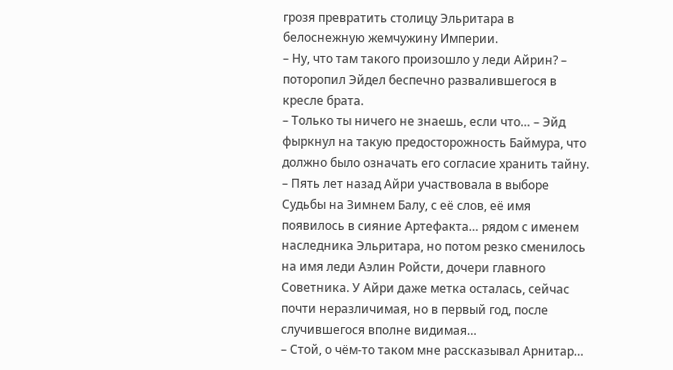грозя превратить столицу Эльритара в белоснежную жемчужину Империи.
– Ну, что там такого произошло у леди Айрин? – поторопил Эйдел беспечно развалившегося в кресле брата.
– Только ты ничего не знаешь, если что… – Эйд фыркнул на такую предосторожность Баймура, что должно было означать его согласие хранить тайну. – Пять лет назад Айри участвовала в выборе Судьбы на Зимнем Балу, с её слов, её имя появилось в сияние Артефакта… рядом с именем наследника Эльритара, но потом резко сменилось на имя леди Аэлин Ройсти, дочери главного Советника. У Айри даже метка осталась, сейчас почти неразличимая, но в первый год, после случившегося вполне видимая…
– Стой, о чём-то таком мне рассказывал Арнитар…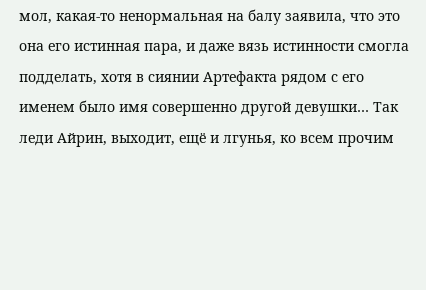мол, какая-то ненормальная на балу заявила, что это она его истинная пара, и даже вязь истинности смогла подделать, хотя в сиянии Артефакта рядом с его именем было имя совершенно другой девушки… Так леди Айрин, выходит, ещё и лгунья, ко всем прочим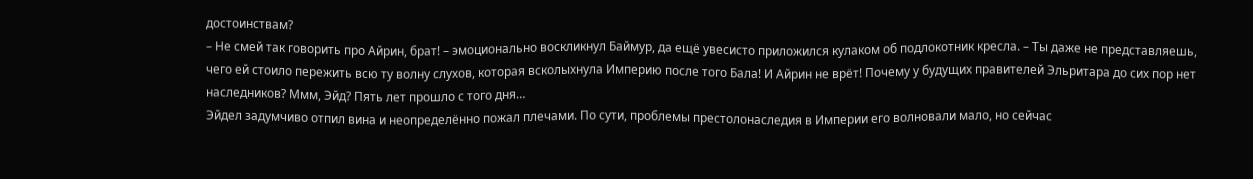достоинствам?
– Не смей так говорить про Айрин, брат! – эмоционально воскликнул Баймур, да ещё увесисто приложился кулаком об подлокотник кресла. – Ты даже не представляешь, чего ей стоило пережить всю ту волну слухов, которая всколыхнула Империю после того Бала! И Айрин не врёт! Почему у будущих правителей Эльритара до сих пор нет наследников? Ммм, Эйд? Пять лет прошло с того дня…
Эйдел задумчиво отпил вина и неопределённо пожал плечами. По сути, проблемы престолонаследия в Империи его волновали мало, но сейчас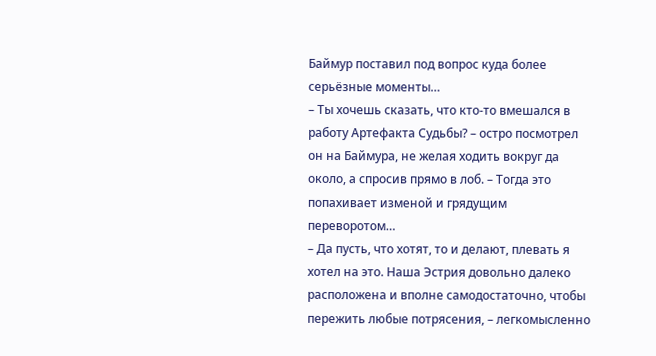Баймур поставил под вопрос куда более серьёзные моменты…
– Ты хочешь сказать, что кто-то вмешался в работу Артефакта Судьбы? – остро посмотрел он на Баймура, не желая ходить вокруг да около, а спросив прямо в лоб. – Тогда это попахивает изменой и грядущим переворотом…
– Да пусть, что хотят, то и делают, плевать я хотел на это. Наша Эстрия довольно далеко расположена и вполне самодостаточно, чтобы пережить любые потрясения, – легкомысленно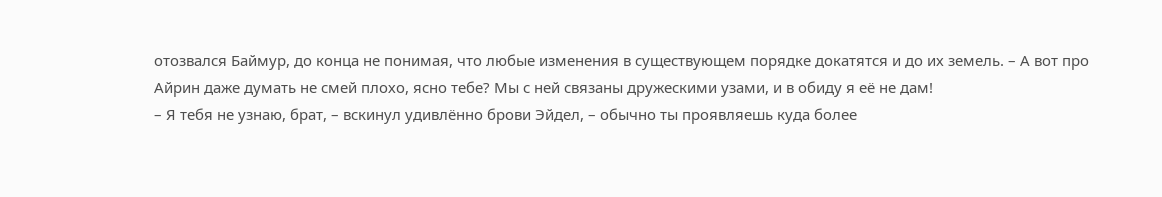отозвался Баймур, до конца не понимая, что любые изменения в существующем порядке докатятся и до их земель. – А вот про Айрин даже думать не смей плохо, ясно тебе? Мы с ней связаны дружескими узами, и в обиду я её не дам!
– Я тебя не узнаю, брат, – вскинул удивлённо брови Эйдел, – обычно ты проявляешь куда более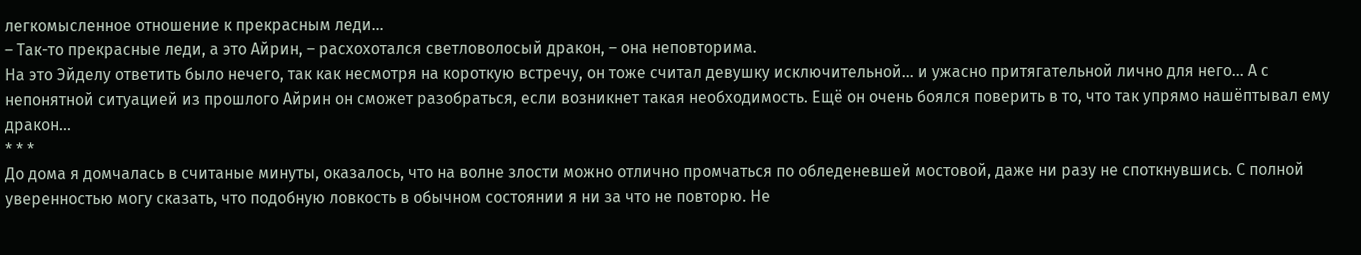легкомысленное отношение к прекрасным леди…
– Так-то прекрасные леди, а это Айрин, – расхохотался светловолосый дракон, – она неповторима.
На это Эйделу ответить было нечего, так как несмотря на короткую встречу, он тоже считал девушку исключительной… и ужасно притягательной лично для него… А с непонятной ситуацией из прошлого Айрин он сможет разобраться, если возникнет такая необходимость. Ещё он очень боялся поверить в то, что так упрямо нашёптывал ему дракон…
* * *
До дома я домчалась в считаные минуты, оказалось, что на волне злости можно отлично промчаться по обледеневшей мостовой, даже ни разу не споткнувшись. С полной уверенностью могу сказать, что подобную ловкость в обычном состоянии я ни за что не повторю. Не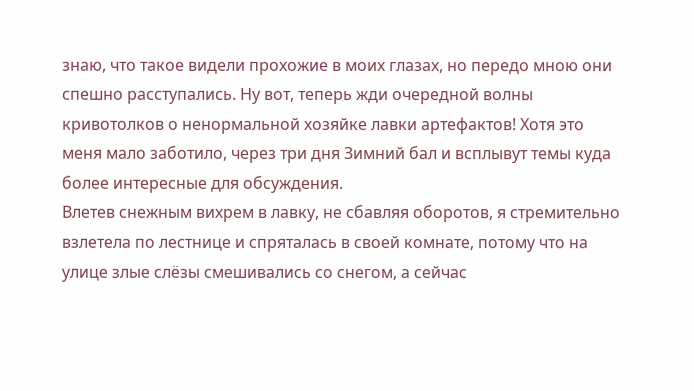знаю, что такое видели прохожие в моих глазах, но передо мною они спешно расступались. Ну вот, теперь жди очередной волны кривотолков о ненормальной хозяйке лавки артефактов! Хотя это меня мало заботило, через три дня Зимний бал и всплывут темы куда более интересные для обсуждения.
Влетев снежным вихрем в лавку, не сбавляя оборотов, я стремительно взлетела по лестнице и спряталась в своей комнате, потому что на улице злые слёзы смешивались со снегом, а сейчас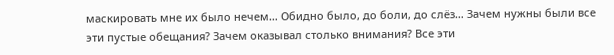маскировать мне их было нечем… Обидно было, до боли, до слёз… Зачем нужны были все эти пустые обещания? Зачем оказывал столько внимания? Все эти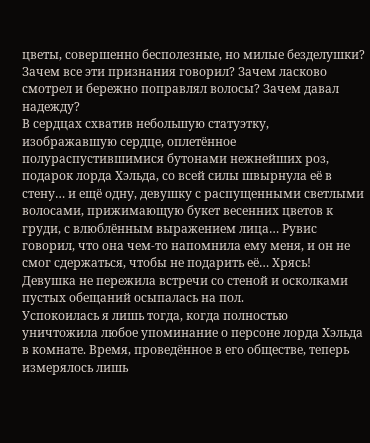цветы, совершенно бесполезные, но милые безделушки? Зачем все эти признания говорил? Зачем ласково смотрел и бережно поправлял волосы? Зачем давал надежду?
В сердцах схватив небольшую статуэтку, изображавшую сердце, оплетённое полураспустившимися бутонами нежнейших роз, подарок лорда Хэльда, со всей силы швырнула её в стену… и ещё одну, девушку с распущенными светлыми волосами, прижимающую букет весенних цветов к груди, с влюблённым выражением лица… Рувис говорил, что она чем-то напомнила ему меня, и он не смог сдержаться, чтобы не подарить её… Хрясь! Девушка не пережила встречи со стеной и осколками пустых обещаний осыпалась на пол.
Успокоилась я лишь тогда, когда полностью уничтожила любое упоминание о персоне лорда Хэльда в комнате. Время, проведённое в его обществе, теперь измерялось лишь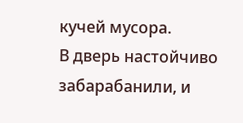кучей мусора.
В дверь настойчиво забарабанили, и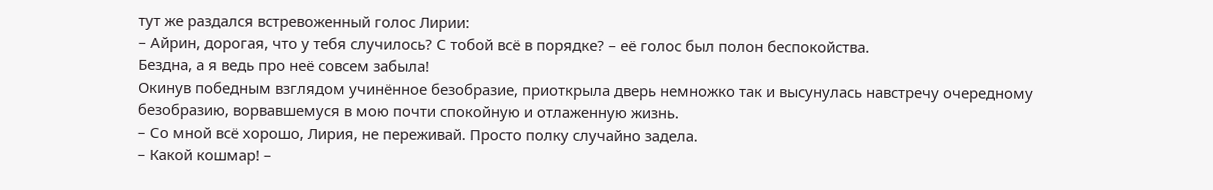тут же раздался встревоженный голос Лирии:
– Айрин, дорогая, что у тебя случилось? С тобой всё в порядке? – её голос был полон беспокойства.
Бездна, а я ведь про неё совсем забыла!
Окинув победным взглядом учинённое безобразие, приоткрыла дверь немножко так и высунулась навстречу очередному безобразию, ворвавшемуся в мою почти спокойную и отлаженную жизнь.
– Со мной всё хорошо, Лирия, не переживай. Просто полку случайно задела.
– Какой кошмар! –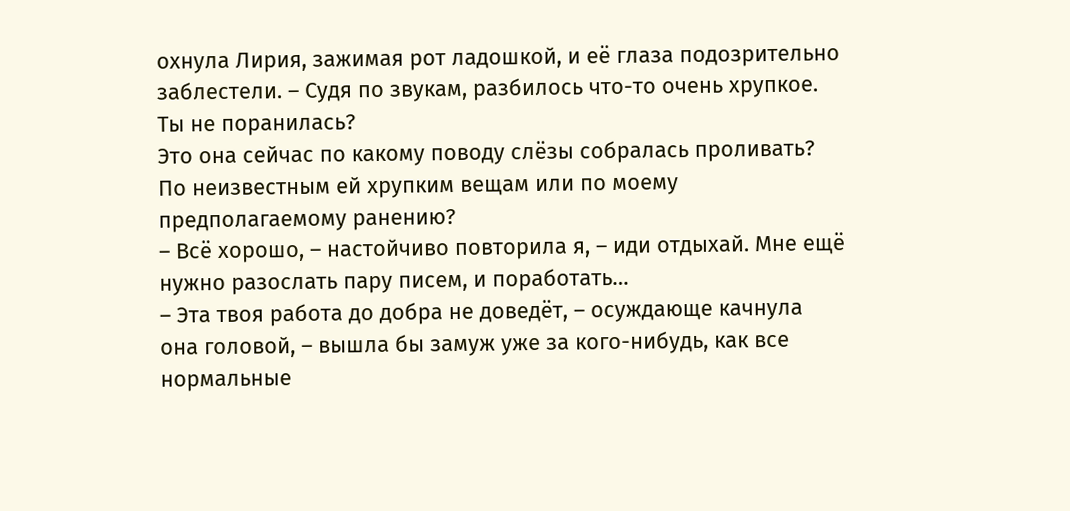охнула Лирия, зажимая рот ладошкой, и её глаза подозрительно заблестели. – Судя по звукам, разбилось что-то очень хрупкое. Ты не поранилась?
Это она сейчас по какому поводу слёзы собралась проливать? По неизвестным ей хрупким вещам или по моему предполагаемому ранению?
– Всё хорошо, – настойчиво повторила я, – иди отдыхай. Мне ещё нужно разослать пару писем, и поработать…
– Эта твоя работа до добра не доведёт, – осуждающе качнула она головой, – вышла бы замуж уже за кого-нибудь, как все нормальные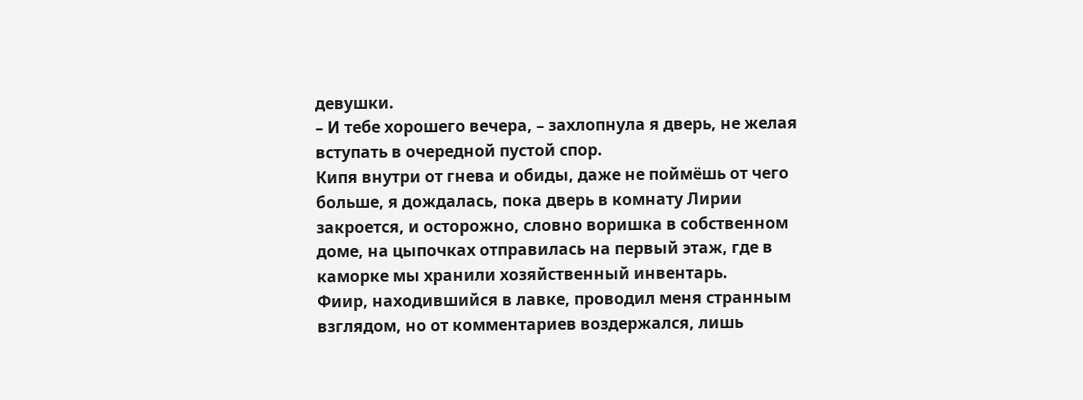девушки.
– И тебе хорошего вечера, – захлопнула я дверь, не желая вступать в очередной пустой спор.
Кипя внутри от гнева и обиды, даже не поймёшь от чего больше, я дождалась, пока дверь в комнату Лирии закроется, и осторожно, словно воришка в собственном доме, на цыпочках отправилась на первый этаж, где в каморке мы хранили хозяйственный инвентарь.
Фиир, находившийся в лавке, проводил меня странным взглядом, но от комментариев воздержался, лишь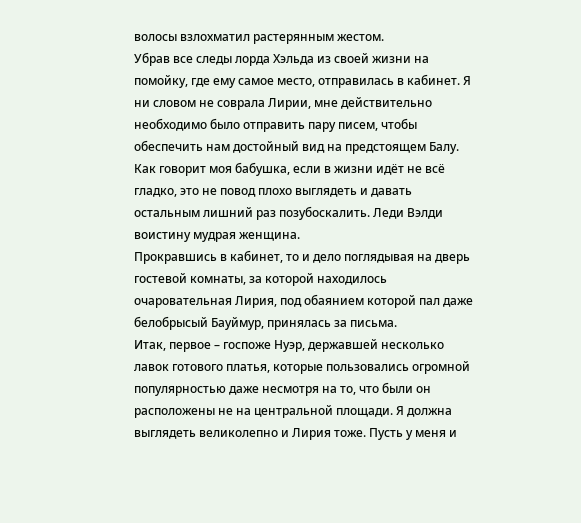волосы взлохматил растерянным жестом.
Убрав все следы лорда Хэльда из своей жизни на помойку, где ему самое место, отправилась в кабинет. Я ни словом не соврала Лирии, мне действительно необходимо было отправить пару писем, чтобы обеспечить нам достойный вид на предстоящем Балу.
Как говорит моя бабушка, если в жизни идёт не всё гладко, это не повод плохо выглядеть и давать остальным лишний раз позубоскалить. Леди Вэлди воистину мудрая женщина.
Прокравшись в кабинет, то и дело поглядывая на дверь гостевой комнаты, за которой находилось очаровательная Лирия, под обаянием которой пал даже белобрысый Бауймур, принялась за письма.
Итак, первое – госпоже Нуэр, державшей несколько лавок готового платья, которые пользовались огромной популярностью даже несмотря на то, что были он расположены не на центральной площади. Я должна выглядеть великолепно и Лирия тоже. Пусть у меня и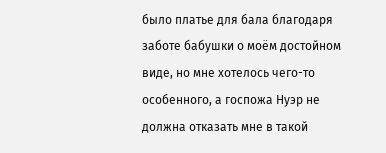было платье для бала благодаря заботе бабушки о моём достойном виде, но мне хотелось чего-то особенного, а госпожа Нуэр не должна отказать мне в такой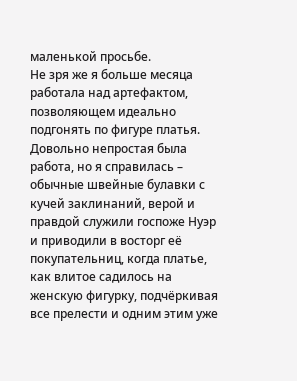маленькой просьбе.
Не зря же я больше месяца работала над артефактом, позволяющем идеально подгонять по фигуре платья. Довольно непростая была работа, но я справилась – обычные швейные булавки с кучей заклинаний, верой и правдой служили госпоже Нуэр и приводили в восторг её покупательниц, когда платье, как влитое садилось на женскую фигурку, подчёркивая все прелести и одним этим уже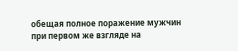обещая полное поражение мужчин при первом же взгляде на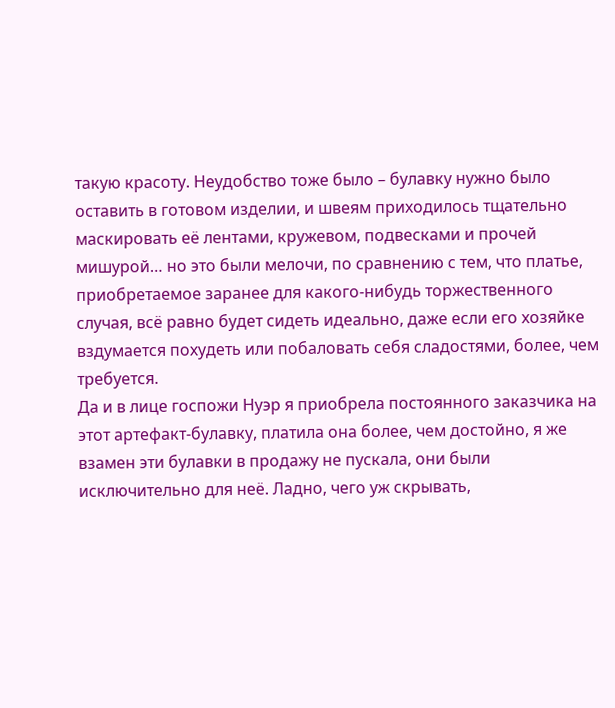такую красоту. Неудобство тоже было – булавку нужно было оставить в готовом изделии, и швеям приходилось тщательно маскировать её лентами, кружевом, подвесками и прочей мишурой… но это были мелочи, по сравнению с тем, что платье, приобретаемое заранее для какого-нибудь торжественного случая, всё равно будет сидеть идеально, даже если его хозяйке вздумается похудеть или побаловать себя сладостями, более, чем требуется.
Да и в лице госпожи Нуэр я приобрела постоянного заказчика на этот артефакт-булавку, платила она более, чем достойно, я же взамен эти булавки в продажу не пускала, они были исключительно для неё. Ладно, чего уж скрывать,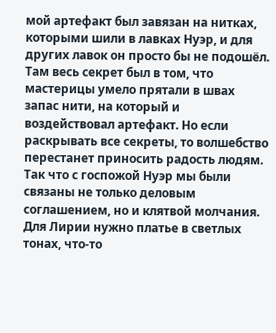мой артефакт был завязан на нитках, которыми шили в лавках Нуэр, и для других лавок он просто бы не подошёл. Там весь секрет был в том, что мастерицы умело прятали в швах запас нити, на который и воздействовал артефакт. Но если раскрывать все секреты, то волшебство перестанет приносить радость людям. Так что с госпожой Нуэр мы были связаны не только деловым соглашением, но и клятвой молчания.
Для Лирии нужно платье в светлых тонах, что-то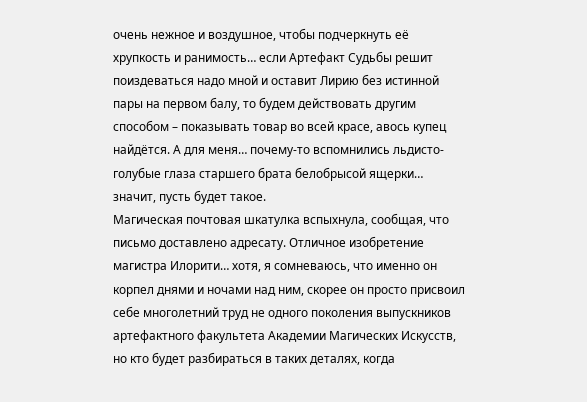очень нежное и воздушное, чтобы подчеркнуть её хрупкость и ранимость… если Артефакт Судьбы решит поиздеваться надо мной и оставит Лирию без истинной пары на первом балу, то будем действовать другим способом – показывать товар во всей красе, авось купец найдётся. А для меня… почему-то вспомнились льдисто-голубые глаза старшего брата белобрысой ящерки… значит, пусть будет такое.
Магическая почтовая шкатулка вспыхнула, сообщая, что письмо доставлено адресату. Отличное изобретение магистра Илорити… хотя, я сомневаюсь, что именно он корпел днями и ночами над ним, скорее он просто присвоил себе многолетний труд не одного поколения выпускников артефактного факультета Академии Магических Искусств, но кто будет разбираться в таких деталях, когда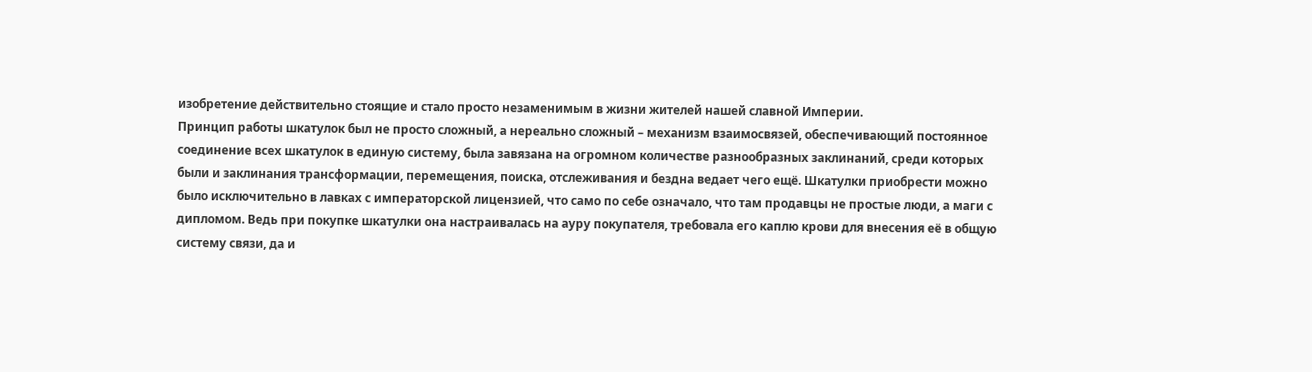изобретение действительно стоящие и стало просто незаменимым в жизни жителей нашей славной Империи.
Принцип работы шкатулок был не просто сложный, а нереально сложный – механизм взаимосвязей, обеспечивающий постоянное соединение всех шкатулок в единую систему, была завязана на огромном количестве разнообразных заклинаний, среди которых были и заклинания трансформации, перемещения, поиска, отслеживания и бездна ведает чего ещё. Шкатулки приобрести можно было исключительно в лавках с императорской лицензией, что само по себе означало, что там продавцы не простые люди, а маги с дипломом. Ведь при покупке шкатулки она настраивалась на ауру покупателя, требовала его каплю крови для внесения её в общую систему связи, да и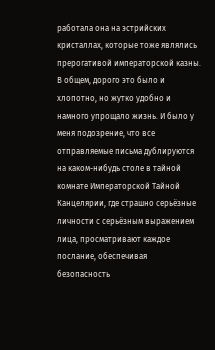работала она на эстрийских кристаллах, которые тоже являлись прерогативой императорской казны.
В общем, дорого это было и хлопотно, но жутко удобно и намного упрощало жизнь. И было у меня подозрение, что все отправляемые письма дублируются на каком-нибудь столе в тайной комнате Императорской Тайной Канцелярии, где страшно серьёзные личности с серьёзным выражением лица, просматривают каждое послание, обеспечивая безопасность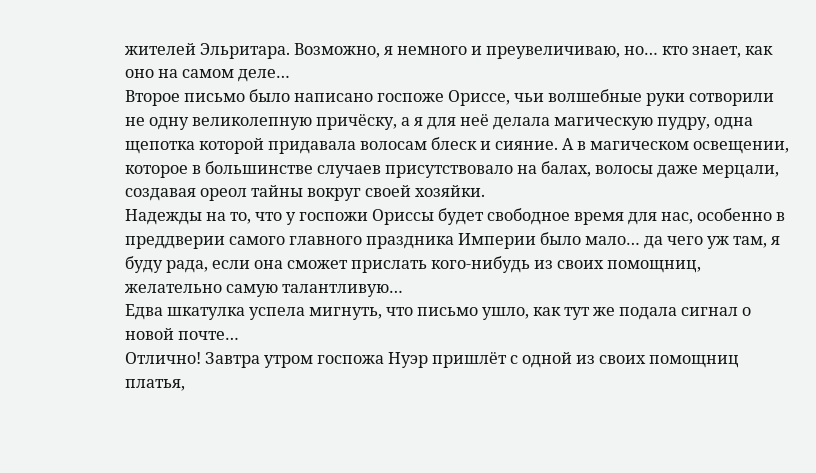жителей Эльритара. Возможно, я немного и преувеличиваю, но… кто знает, как оно на самом деле…
Второе письмо было написано госпоже Ориссе, чьи волшебные руки сотворили не одну великолепную причёску, а я для неё делала магическую пудру, одна щепотка которой придавала волосам блеск и сияние. А в магическом освещении, которое в большинстве случаев присутствовало на балах, волосы даже мерцали, создавая ореол тайны вокруг своей хозяйки.
Надежды на то, что у госпожи Ориссы будет свободное время для нас, особенно в преддверии самого главного праздника Империи было мало… да чего уж там, я буду рада, если она сможет прислать кого-нибудь из своих помощниц, желательно самую талантливую…
Едва шкатулка успела мигнуть, что письмо ушло, как тут же подала сигнал о новой почте…
Отлично! Завтра утром госпожа Нуэр пришлёт с одной из своих помощниц платья,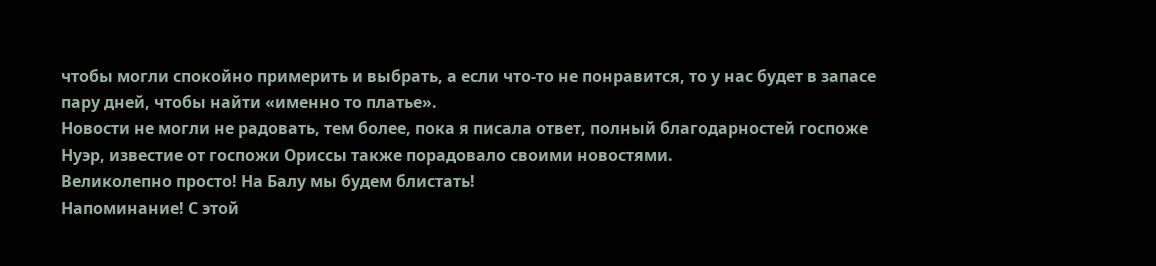чтобы могли спокойно примерить и выбрать, а если что-то не понравится, то у нас будет в запасе пару дней, чтобы найти «именно то платье».
Новости не могли не радовать, тем более, пока я писала ответ, полный благодарностей госпоже Нуэр, известие от госпожи Ориссы также порадовало своими новостями.
Великолепно просто! На Балу мы будем блистать!
Напоминание! С этой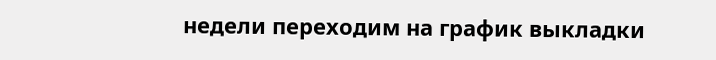недели переходим на график выкладки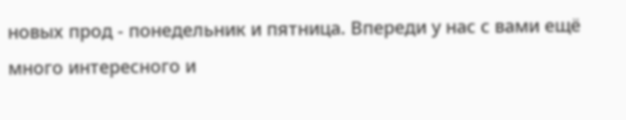новых прод - понедельник и пятница. Впереди у нас с вами ещё много интересного и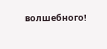волшебного!